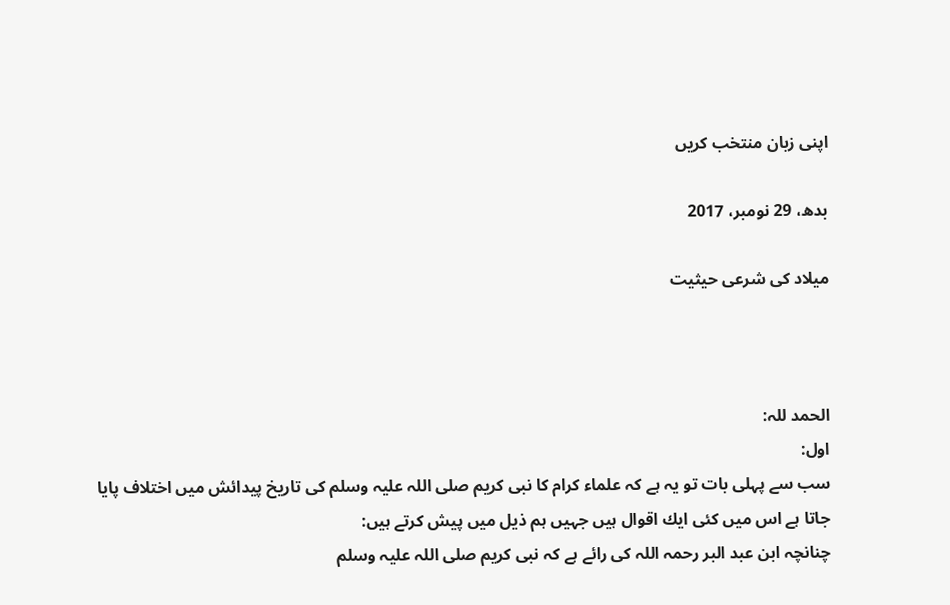اپنی زبان منتخب کریں

بدھ، 29 نومبر، 2017

میلاد کی شرعی حیثیت



الحمد للہ:
اول:
سب سے پہلى بات تو يہ ہے كہ علماء كرام كا نبى كريم صلى اللہ عليہ وسلم كى تاريخ پيدائش ميں اختلاف پايا جاتا ہے اس ميں كئى ايك اقوال ہيں جہيں ہم ذيل ميں پيش كرتے ہيں:
چنانچہ ابن عبد البر رحمہ اللہ كى رائے ہے كہ نبى كريم صلى اللہ عليہ وسلم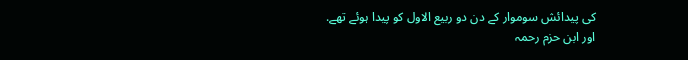كى پيدائش سوموار كے دن دو ربيع الاول كو پيدا ہوئے تھے.
اور ابن حزم رحمہ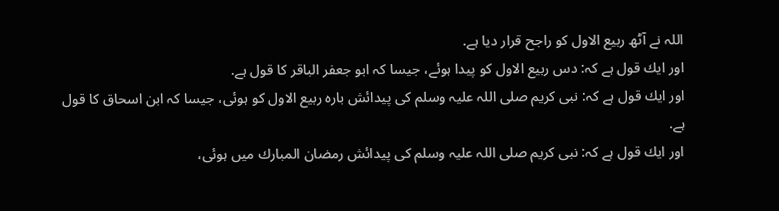اللہ نے آٹھ ربيع الاول كو راجح قرار ديا ہے.
اور ايك قول ہے كہ: دس ربيع الاول كو پيدا ہوئے، جيسا كہ ابو جعفر الباقر كا قول ہے.
اور ايك قول ہے كہ: نبى كريم صلى اللہ عليہ وسلم كى پيدائش بارہ ربيع الاول كو ہوئى، جيسا كہ ابن اسحاق كا قول ہے.
اور ايك قول ہے كہ: نبى كريم صلى اللہ عليہ وسلم كى پيدائش رمضان المبارك ميں ہوئى،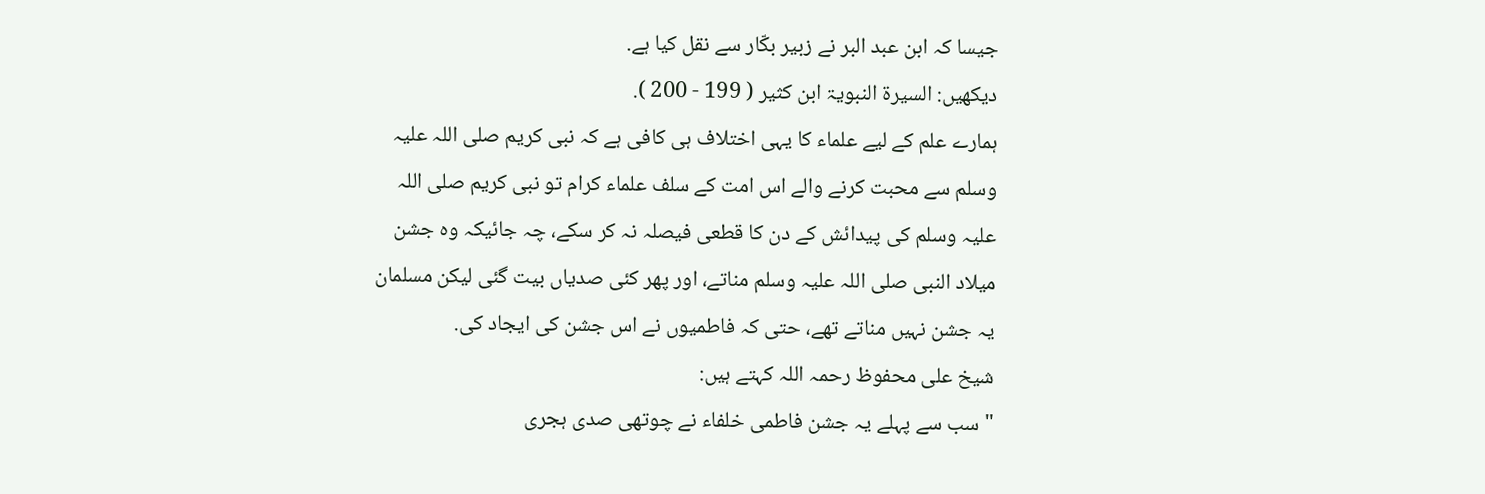جيسا كہ ابن عبد البر نے زبير بكّار سے نقل كيا ہے.
ديكھيں: السيرۃ النبويۃ ابن كثير ( 199 - 200 ).
ہمارے علم كے ليے علماء كا يہى اختلاف ہى كافى ہے كہ نبى كريم صلى اللہ عليہ وسلم سے محبت كرنے والے اس امت كے سلف علماء كرام تو نبى كريم صلى اللہ عليہ وسلم كى پيدائش كے دن كا قطعى فيصلہ نہ كر سكے، چہ جائيكہ وہ جشن ميلاد النبى صلى اللہ عليہ وسلم مناتے، اور پھر كئى صدياں بيت گئى ليكن مسلمان يہ جشن نہيں مناتے تھے، حتى كہ فاطميوں نے اس جشن كى ايجاد كى.
شيخ على محفوظ رحمہ اللہ كہتے ہيں:
" سب سے پہلے يہ جشن فاطمى خلفاء نے چوتھى صدى ہجرى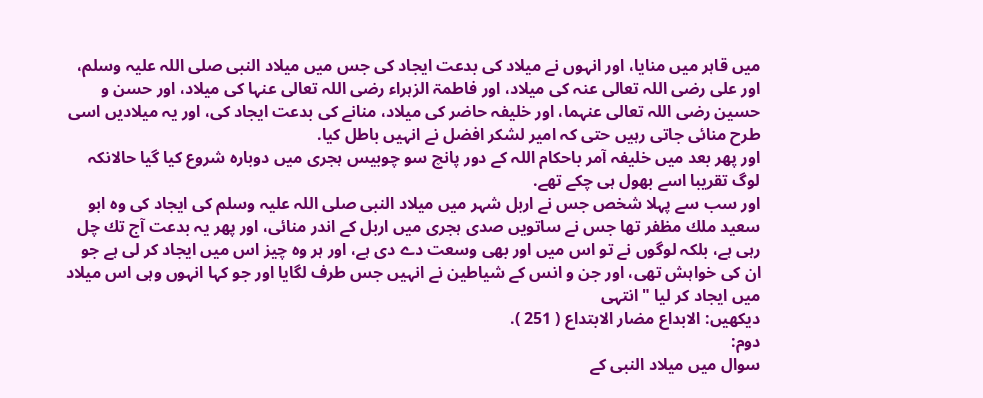ميں قاہر ميں منايا، اور انہوں نے ميلاد كى بدعت ايجاد كى جس ميں ميلاد النبى صلى اللہ عليہ وسلم، اور على رضى اللہ تعالى عنہ كى ميلاد، اور فاطمۃ الزہراء رضى اللہ تعالى عنہا كى ميلاد، اور حسن و حسين رضى اللہ تعالى عنہما، اور خليفہ حاضر كى ميلاد، منانے كى بدعت ايجاد كى، اور يہ ميلاديں اسى طرح منائى جاتى رہيں حتى كہ امير لشكر افضل نے انہيں باطل كيا.
اور پھر بعد ميں خليفہ آمر باحكام اللہ كے دور پانچ سو چوبيس ہجرى ميں دوبارہ شروع كيا گيا حالانكہ لوگ تقريبا اسے بھول ہى چكے تھے.
اور سب سے پہلا شخص جس نے اربل شہر ميں ميلاد النبى صلى اللہ عليہ وسلم كى ايجاد كى وہ ابو سعيد ملك مظفر تھا جس نے ساتويں صدى ہجرى ميں اربل كے اندر منائى، اور پھر يہ بدعت آج تك چل رہى ہے، بلكہ لوگوں نے تو اس ميں اور بھى وسعت دے دى ہے، اور ہر وہ چيز اس ميں ايجاد كر لى ہے جو ان كى خواہش تھى، اور جن و انس كے شياطين نے انہيں جس طرف لگايا اور جو كہا انہوں وہى اس ميلاد ميں ايجاد كر ليا " انتہى
ديكھيں: الابداع مضار الابتداع ( 251 ).
دوم:
سوال ميں ميلاد النبى كے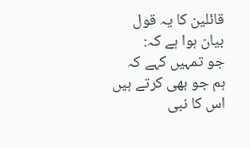قائلين كا يہ قول بيان ہوا ہے كہ:
جو تمہيں كہے كہ ہم جو بھى كرتے ہيں اس كا نبى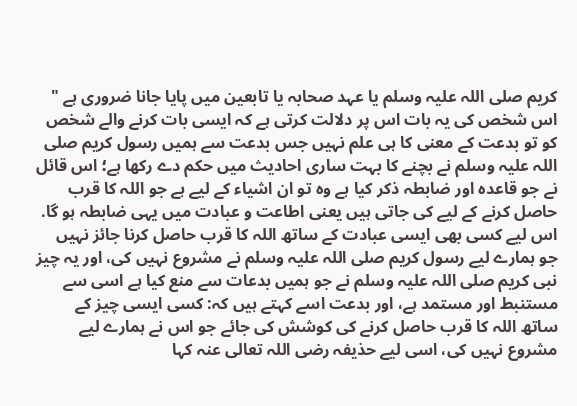كريم صلى اللہ عليہ وسلم يا عہد صحابہ يا تابعين ميں پايا جانا ضرورى ہے "
اس شخص كى يہ بات اس پر دلالت كرتى ہے كہ ايسى بات كرنے والے شخص كو تو بدعت كے معنى كا ہى علم نہيں جس بدعت سے ہميں رسول كريم صلى اللہ عليہ وسلم نے بچنے كا بہت سارى احاديث ميں حكم دے ركھا ہے؛ اس قائل نے جو قاعدہ اور ضابطہ ذكر كيا ہے وہ تو ان اشياء كے ليے ہے جو اللہ كا قرب حاصل كرنے كے ليے كى جاتى ہيں يعنى اطاعت و عبادت ميں يہى ضابطہ ہو گا.
اس ليے كسى بھى ايسى عبادت كے ساتھ اللہ كا قرب حاصل كرنا جائز نہيں جو ہمارے ليے رسول كريم صلى اللہ عليہ وسلم نے مشروع نہيں كى، اور يہ چيز نبى كريم صلى اللہ عليہ وسلم نے جو ہميں بدعات سے منع كيا ہے اسى سے مستنبط اور مستمد ہے، اور بدعت اسے كہتے ہيں كہ: كسى ايسى چيز كے ساتھ اللہ كا قرب حاصل كرنے كى كوشش كى جائے جو اس نے ہمارے ليے مشروع نہيں كى، اسى ليے حذيفہ رضى اللہ تعالى عنہ كہا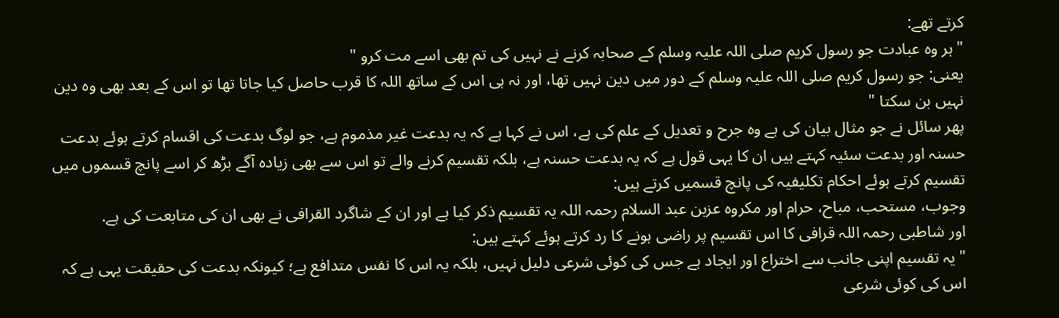كرتے تھے:
" ہر وہ عبادت جو رسول كريم صلى اللہ عليہ وسلم كے صحابہ كرنے نے نہيں كى تم بھى اسے مت كرو "
يعنى: جو رسول كريم صلى اللہ عليہ وسلم كے دور ميں دين نہيں تھا، اور نہ ہى اس كے ساتھ اللہ كا قرب حاصل كيا جاتا تھا تو اس كے بعد بھى وہ دين نہيں بن سكتا "
پھر سائل نے جو مثال بيان كى ہے وہ جرح و تعديل كے علم كى ہے، اس نے كہا ہے كہ يہ بدعت غير مذموم ہے، جو لوگ بدعت كى اقسام كرتے ہوئے بدعت حسنہ اور بدعت سئيہ كہتے ہيں ان كا يہى قول ہے كہ يہ بدعت حسنہ ہے، بلكہ تقسيم كرنے والے تو اس سے بھى زيادہ آگے بڑھ كر اسے پانچ قسموں ميں تقسيم كرتے ہوئے احكام تكليفيہ كى پانچ قسميں كرتے ہيں:
وجوب، مستحب، مباح، حرام اور مكروہ عزبن عبد السلام رحمہ اللہ يہ تقسيم ذكر كيا ہے اور ان كے شاگرد القرافى نے بھى ان كى متابعت كى ہے.
اور شاطبى رحمہ اللہ قرافى كا اس تقسيم پر راضى ہونے كا رد كرتے ہوئے كہتے ہيں:
" يہ تقسيم اپنى جانب سے اختراع اور ايجاد ہے جس كى كوئى شرعى دليل نہيں، بلكہ يہ اس كا نفس متدافع ہے؛ كيونكہ بدعت كى حقيقت يہى ہے كہ اس كى كوئى شرعى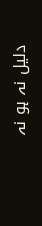دليل نہ ہو نہ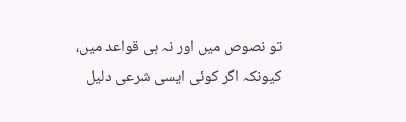تو نصوص ميں اور نہ ہى قواعد ميں، كيونكہ اگر كوئى ايسى شرعى دليل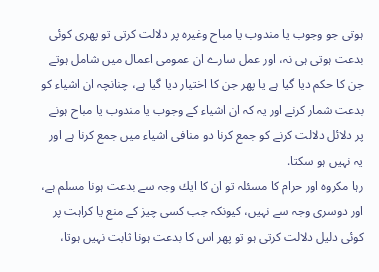ہوتى جو وجوب يا مندوب يا مباح وغيرہ پر دلالت كرتى تو پھرى كوئى بدعت ہوتى ہى نہ، اور عمل سارے ان عمومى اعمال ميں شامل ہوتے جن كا حكم ديا گيا ہے يا پھر جن كا اختيار ديا گيا ہے، چنانچہ ان اشياء كو بدعت شمار كرنے اور يہ كہ ان اشياء كے وجوب يا مندوب يا مباح ہونے پر دلائل دلالت كرنے كو جمع كرنا دو منافى اشياء ميں جمع كرنا ہے اور يہ نہيں ہو سكتا.
رہا مكروہ اور حرام كا مسئلہ تو ان كا ايك وجہ سے بدعت ہونا مسلم ہے، اور دوسرى وجہ سے نہيں، كيونكہ جب كسى چيز كے منع يا كراہت پر كوئى دليل دلالت كرتى ہو تو پھر اس كا بدعت ہونا ثابت نہيں ہوتا،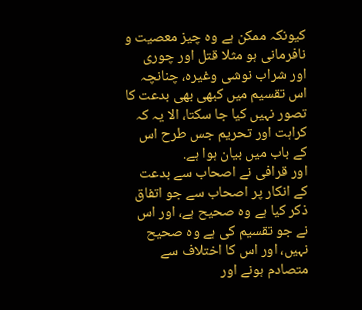كيونكہ ممكن ہے وہ چيز معصيت و نافرمانى ہو مثلا قتل اور چورى اور شراب نوشى وغيرہ، چنانچہ اس تقسيم ميں كبھى بھى بدعت كا تصور نہيں كيا جا سكتا، الا يہ كہ كراہت اور تحريم جس طرح اس كے باب ميں بيان ہوا ہے.
اور قرافى نے اصحاب سے بدعت كے انكار پر اصحاب سے جو اتفاق ذكر كيا ہے وہ صحيح ہے، اور اس نے جو تقسيم كى ہے وہ صحيح نہيں، اور اس كا اختلاف سے متصادم ہونے اور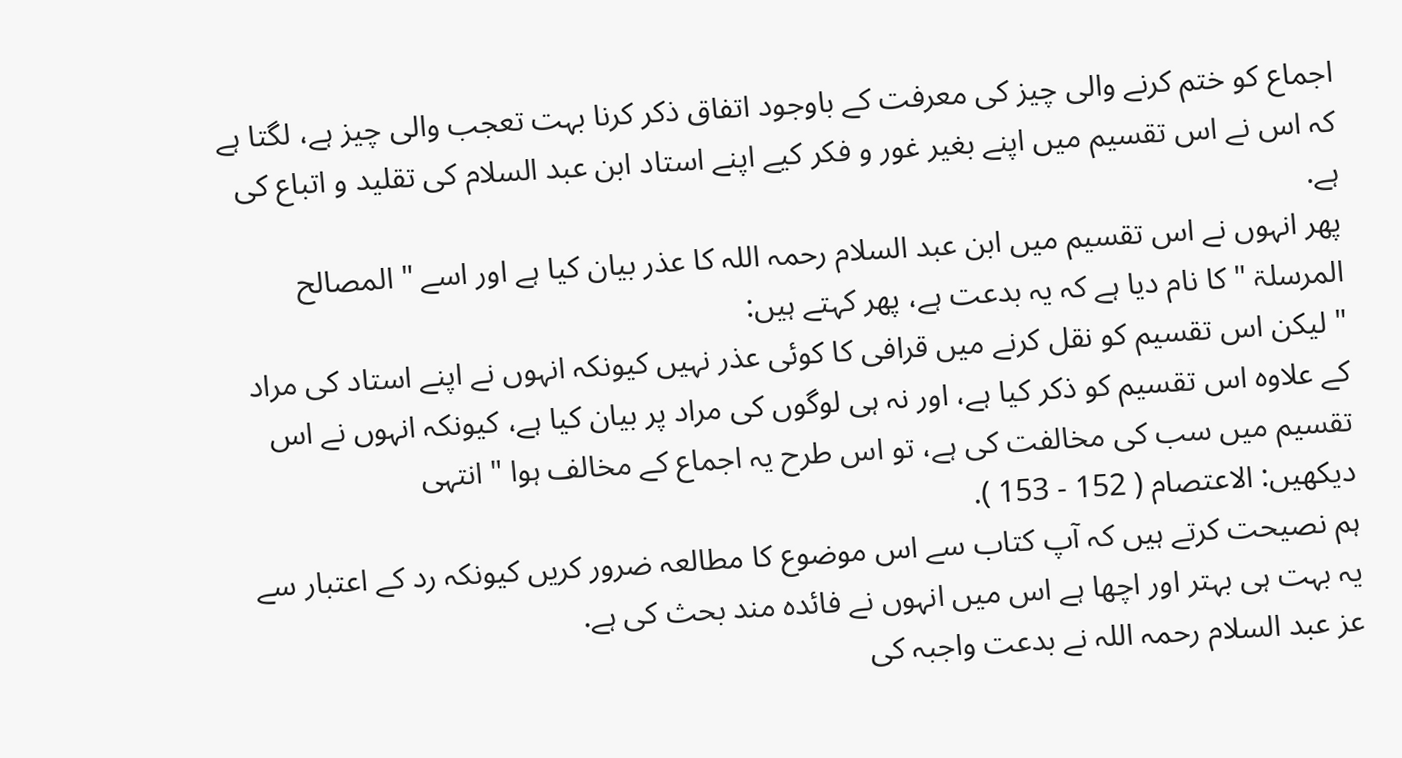اجماع كو ختم كرنے والى چيز كى معرفت كے باوجود اتفاق ذكر كرنا بہت تعجب والى چيز ہے، لگتا ہے كہ اس نے اس تقسيم ميں اپنے بغير غور و فكر كيے اپنے استاد ابن عبد السلام كى تقليد و اتباع كى ہے.
پھر انہوں نے اس تقسيم ميں ابن عبد السلام رحمہ اللہ كا عذر بيان كيا ہے اور اسے " المصالح المرسلۃ " كا نام ديا ہے كہ يہ بدعت ہے، پھر كہتے ہيں:
" ليكن اس تقسيم كو نقل كرنے ميں قرافى كا كوئى عذر نہيں كيونكہ انہوں نے اپنے استاد كى مراد كے علاوہ اس تقسيم كو ذكر كيا ہے، اور نہ ہى لوگوں كى مراد پر بيان كيا ہے، كيونكہ انہوں نے اس تقسيم ميں سب كى مخالفت كى ہے، تو اس طرح يہ اجماع كے مخالف ہوا " انتہى
ديكھيں: الاعتصام ( 152 - 153 ).
ہم نصيحت كرتے ہيں كہ آپ كتاب سے اس موضوع كا مطالعہ ضرور كريں كيونكہ رد كے اعتبار سے يہ بہت ہى بہتر اور اچھا ہے اس ميں انہوں نے فائدہ مند بحث كى ہے.
عز عبد السلام رحمہ اللہ نے بدعت واجبہ كى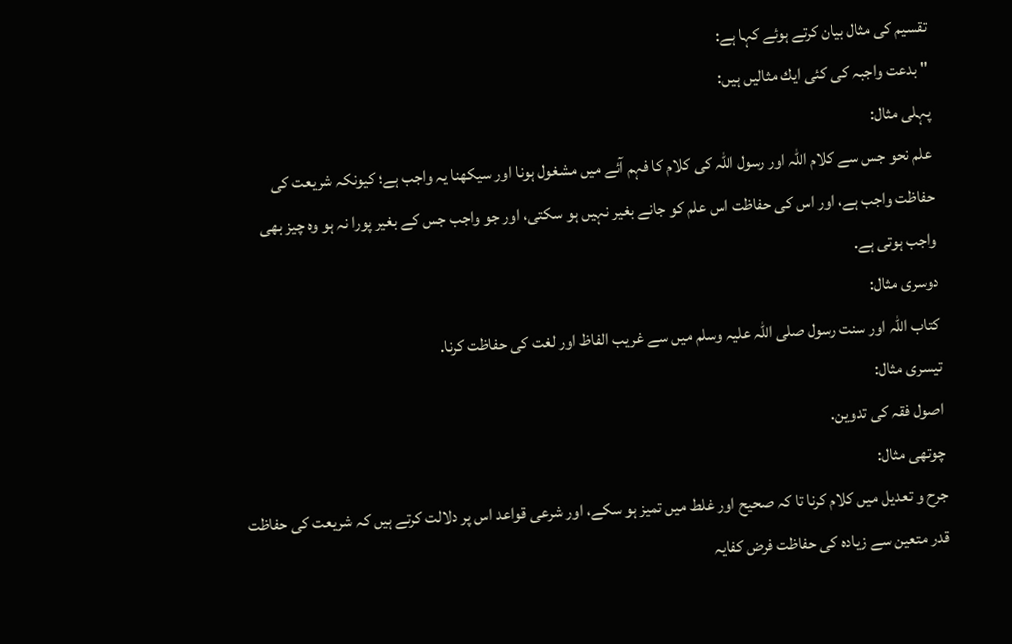تقسيم كى مثال بيان كرتے ہوئے كہا ہے:
" بدعت واجبہ كى كئى ايك مثاليں ہيں:
پہلى مثال:
علم نحو جس سے كلام اللہ اور رسول اللہ كى كلام كا فہم آئے ميں مشغول ہونا اور سيكھنا يہ واجب ہے؛ كيونكہ شريعت كى حفاظت واجب ہے، اور اس كى حفاظت اس علم كو جانے بغير نہيں ہو سكتى، اور جو واجب جس كے بغير پورا نہ ہو وہ چيز بھى واجب ہوتى ہے.
دوسرى مثال:
كتاب اللہ اور سنت رسول صلى اللہ عليہ وسلم ميں سے غريب الفاظ اور لغت كى حفاظت كرنا.
تيسرى مثال:
اصول فقہ كى تدوين.
چوتھى مثال:
جرح و تعديل ميں كلام كرنا تا كہ صحيح اور غلط ميں تميز ہو سكے، اور شرعى قواعد اس پر دلالت كرتے ہيں كہ شريعت كى حفاظت قدر متعين سے زيادہ كى حفاظت فرض كفايہ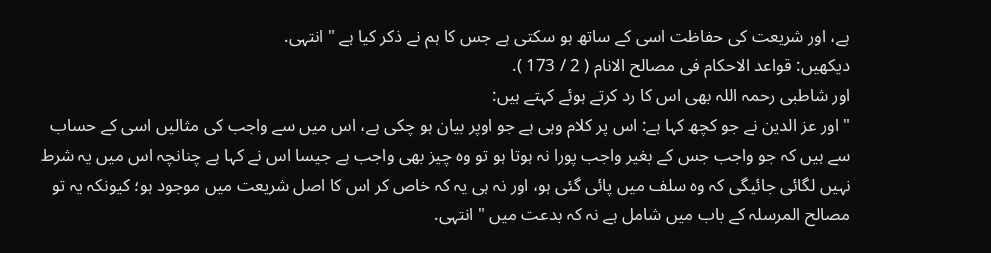ہے، اور شريعت كى حفاظت اسى كے ساتھ ہو سكتى ہے جس كا ہم نے ذكر كيا ہے " انتہى.
ديكھيں: قواعد الاحكام فى مصالح الانام ( 2 / 173 ).
اور شاطبى رحمہ اللہ بھى اس كا رد كرتے ہوئے كہتے ہيں:
" اور عز الدين نے جو كچھ كہا ہے: اس پر كلام وہى ہے جو اوپر بيان ہو چكى ہے، اس ميں سے واجب كى مثاليں اسى كے حساب سے ہيں كہ جو واجب جس كے بغير واجب پورا نہ ہوتا ہو تو وہ چيز بھى واجب ہے جيسا اس نے كہا ہے چنانچہ اس ميں يہ شرط نہيں لگائى جائيگى كہ وہ سلف ميں پائى گئى ہو، اور نہ ہى يہ كہ خاص كر اس كا اصل شريعت ميں موجود ہو؛ كيونكہ يہ تو مصالح المرسلہ كے باب ميں شامل ہے نہ كہ بدعت ميں " انتہى.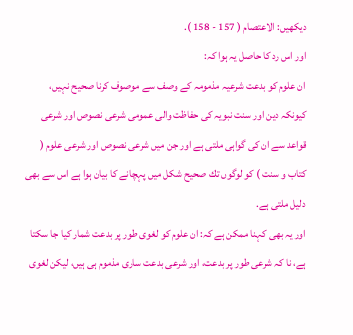ديكھيں: الاعتصام ( 157 - 158 ).
اور اس رد كا حاصل يہ ہوا كہ:
ان علوم كو بدعت شرعيہ مذمومہ كے وصف سے موصوف كرنا صحيح نہيں، كيونكہ دين اور سنت نبويہ كى حفاظت والى عمومى شرعى نصوص اور شرعى قواعد سے ان كى گواہى ملتى ہے اور جن ميں شرعى نصوص اور شرعى علوم ( كتاب و سنت ) كو لوگوں تك صحيح شكل ميں پہچانے كا بيان ہوا ہے اس سے بھى دليل ملتى ہے.
اور يہ بھى كہنا ممكن ہے كہ: ان علوم كو لغوى طور پر بدعت شمار كيا جا سكتا ہے، نا كہ شرعى طور پر بدعت، اور شرعى بدعت سارى مذموم ہى ہيں، ليكن لغوى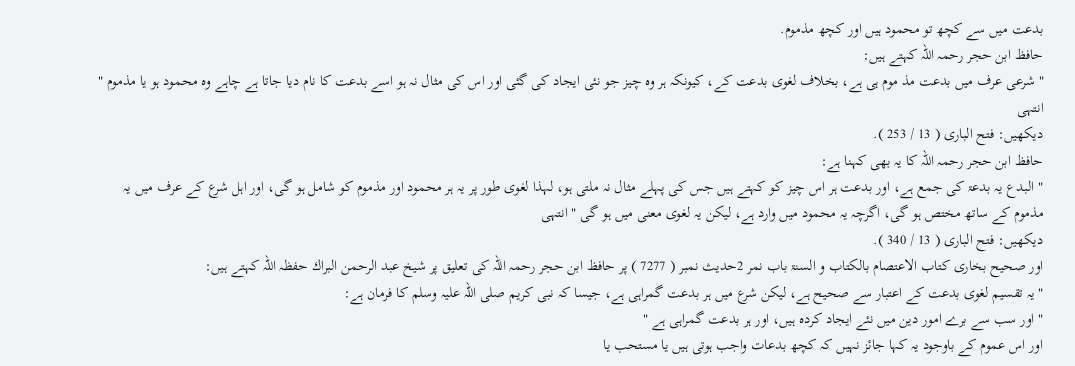بدعت ميں سے كچھ تو محمود ہيں اور كچھ مذموم.
حافظ ابن حجر رحمہ اللہ كہتے ہيں:
" شرعى عرف ميں بدعت مذ موم ہى ہے، بخلاف لغوى بدعت كے، كيونكہ ہر وہ چيز جو نئى ايجاد كى گئى اور اس كى مثال نہ ہو اسے بدعت كا نام ديا جاتا ہے چاہے وہ محمود ہو يا مذموم " انتہى
ديكھيں: فتح البارى ( 13 / 253 ).
حافظ ابن حجر رحمہ اللہ كا يہ بھى كہنا ہے:
" البدع يہ بدعۃ كى جمع ہے، اور بدعت ہر اس چيز كو كہتے ہيں جس كى پہلے مثال نہ ملتى ہو، لہذا لغوى طور پر يہ ہر محمود اور مذموم كو شامل ہو گى، اور اہل شرع كے عرف ميں يہ مذموم كے ساتھ مختص ہو گى، اگرچہ يہ محمود ميں وارد ہے، ليكن يہ لغوى معنى ميں ہو گى " انتہى
ديكھيں: فتح البارى ( 13 / 340 ).
اور صحيح بخارى كتاب الاعتصام بالكتاب و السنۃ باب نمر 2حديث نمبر ( 7277 ) پر حافظ ابن حجر رحمہ اللہ كى تعليق پر شيخ عبد الرحمن البراك حفظہ اللہ كہتے ہيں:
" يہ تقسيم لغوى بدعت كے اعتبار سے صحيح ہے، ليكن شرع ميں ہر بدعت گمراہى ہے، جيسا كہ نبى كريم صلى اللہ عليہ وسلم كا فرمان ہے:
" اور سب سے برے امور دين ميں نئے ايجاد كردہ ہيں، اور ہر بدعت گمراہى ہے "
اور اس عموم كے باوجود يہ كہا جائز نہيں كہ كچھ بدعات واجب ہوتى ہيں يا مستحب يا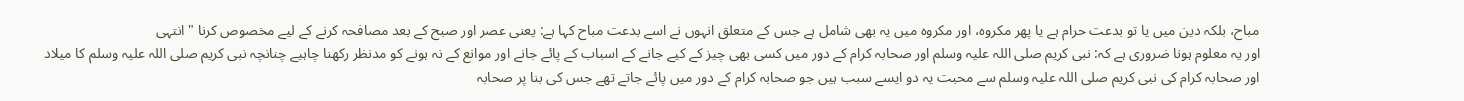مباح، بلكہ دين ميں يا تو بدعت حرام ہے يا پھر مكروہ، اور مكروہ ميں يہ بھى شامل ہے جس كے متعلق انہوں نے اسے بدعت مباح كہا ہے: يعنى عصر اور صبح كے بعد مصافحہ كرنے كے ليے مخصوص كرنا " انتہى
اور يہ معلوم ہونا ضرورى ہے كہ: نبى كريم صلى اللہ عليہ وسلم اور صحابہ كرام كے دور ميں كسى بھى چيز كے كيے جانے كے اسباب كے پائے جانے اور موانع كے نہ ہونے كو مدنظر ركھنا چاہيے چنانچہ نبى كريم صلى اللہ عليہ وسلم كا ميلاد اور صحابہ كرام كى نبى كريم صلى اللہ عليہ وسلم سے محبت يہ دو ايسے سبب ہيں جو صحابہ كرام كے دور ميں پائے جاتے تھے جس كى بنا پر صحابہ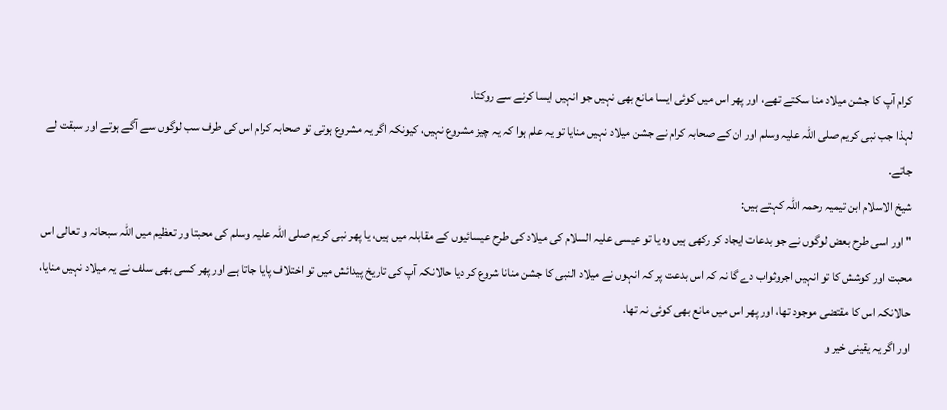كرام آپ كا جشن ميلاد منا سكتے تھے، اور پھر اس ميں كوئى ايسا مانع بھى نہيں جو انہيں ايسا كرنے سے روكتا.
لہذا جب نبى كريم صلى اللہ عليہ وسلم اور ان كے صحابہ كرام نے جشن ميلاد نہيں منايا تو يہ علم ہوا كہ يہ چيز مشروع نہيں، كيونكہ اگر يہ مشروع ہوتى تو صحابہ كرام اس كى طرف سب لوگوں سے آگے ہوتے اور سبقت لے جاتے.
شيخ الاسلام ابن تيميہ رحمہ اللہ كہتے ہيں:
" اور اسى طرح بعض لوگوں نے جو بدعات ايجاد كر ركھى ہيں وہ يا تو عيسى عليہ السلام كى ميلاد كى طرح عيسائيوں كے مقابلہ ميں ہيں، يا پھر نبى كريم صلى اللہ عليہ وسلم كى محبتا ور تعظيم ميں اللہ سبحانہ و تعالى اس محبت اور كوشش كا تو انہيں اجروثواب دے گا نہ كہ اس بدعت پر كہ انہوں نے ميلاد النبى كا جشن منانا شروع كر ديا حالانكہ آپ كى تاريخ پيدائش ميں تو اختلاف پايا جاتا ہے اور پھر كسى بھى سلف نے يہ ميلاد نہيں منايا، حالانكہ اس كا مقتضى موجود تھا، اور پھر اس ميں مانع بھى كوئى نہ تھا.
اور اگر يہ يقينى خير و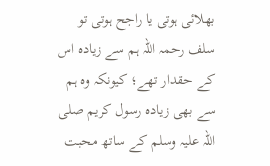بھلائى ہوتى يا راجح ہوتى تو سلف رحمہ اللہ ہم سے زيادہ اس كے حقدار تھے؛ كيونكہ وہ ہم سے بھى زيادہ رسول كريم صلى اللہ عليہ وسلم كے ساتھ محبت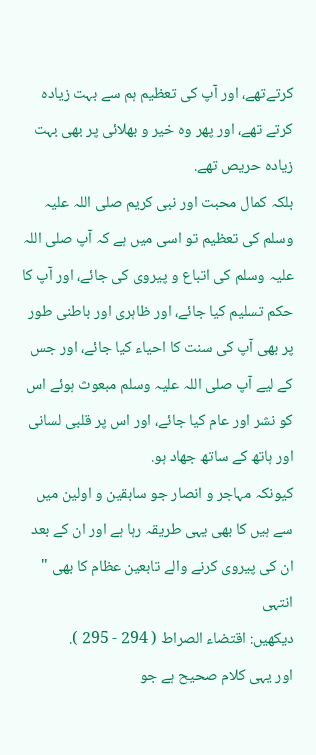كرتےتھے، اور آپ كى تعظيم ہم سے بہت زيادہ كرتے تھے، اور پھر وہ خير و بھلائى پر بھى بہت زيادہ حريص تھے.
بلكہ كمال محبت اور نبى كريم صلى اللہ عليہ وسلم كى تعظيم تو اسى ميں ہے كہ آپ صلى اللہ عليہ وسلم كى اتباع و پيروى كى جائے، اور آپ كا حكم تسليم كيا جائے، اور ظاہرى اور باطنى طور پر بھى آپ كى سنت كا احياء كيا جائے، اور جس كے ليے آپ صلى اللہ عليہ وسلم مبعوث ہوئے اس كو نشر اور عام كيا جائے، اور اس پر قلبى لسانى اور ہاتھ كے ساتھ جھاد ہو.
كيونكہ مہاجر و انصار جو سابقين و اولين ميں سے ہيں كا بھى يہى طريقہ رہا ہے اور ان كے بعد ان كى پيروى كرنے والے تابعين عظام كا بھى " انتہى
ديكھيں: اقتضاء الصراط ( 294 - 295 ).
اور يہى كلام صحيح ہے جو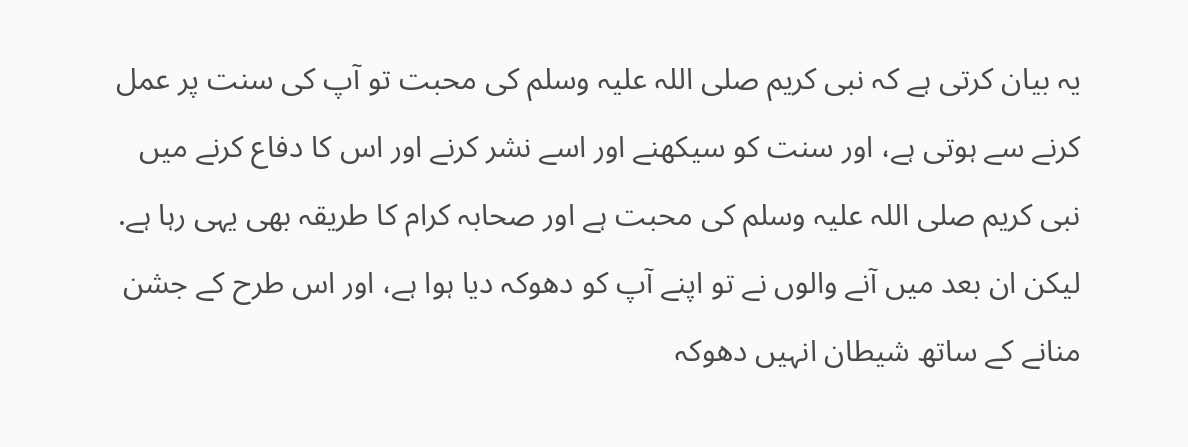يہ بيان كرتى ہے كہ نبى كريم صلى اللہ عليہ وسلم كى محبت تو آپ كى سنت پر عمل كرنے سے ہوتى ہے، اور سنت كو سيكھنے اور اسے نشر كرنے اور اس كا دفاع كرنے ميں نبى كريم صلى اللہ عليہ وسلم كى محبت ہے اور صحابہ كرام كا طريقہ بھى يہى رہا ہے.
ليكن ان بعد ميں آنے والوں نے تو اپنے آپ كو دھوكہ ديا ہوا ہے، اور اس طرح كے جشن منانے كے ساتھ شيطان انہيں دھوكہ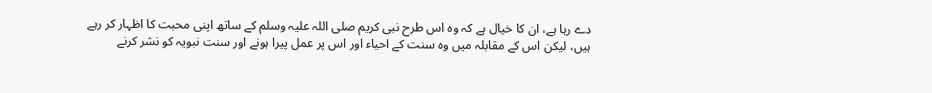دے رہا ہے، ان كا خيال ہے كہ وہ اس طرح نبى كريم صلى اللہ عليہ وسلم كے ساتھ اپنى محبت كا اظہار كر رہے ہيں، ليكن اس كے مقابلہ ميں وہ سنت كے احياء اور اس پر عمل پيرا ہونے اور سنت نبويہ كو نشر كرنے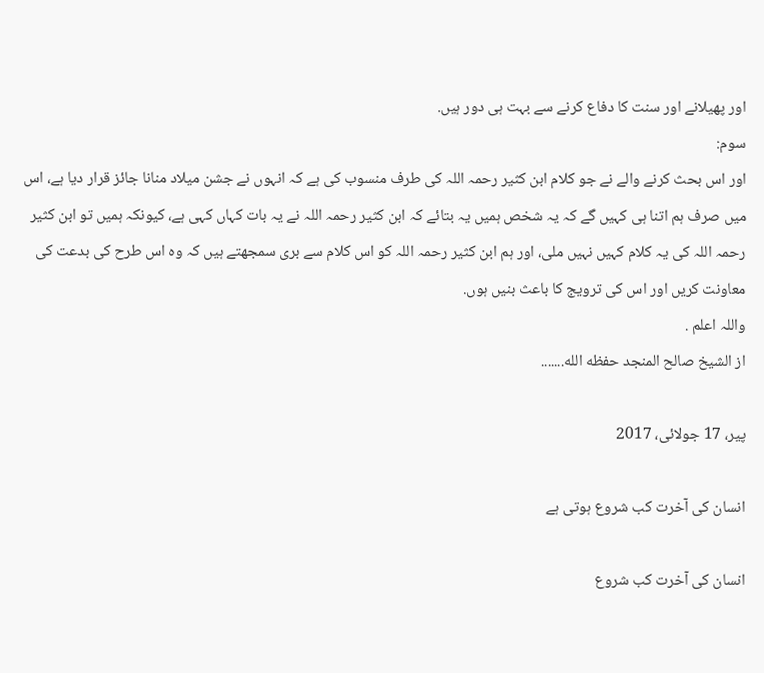اور پھيلانے اور سنت كا دفاع كرنے سے بہت ہى دور ہيں.
سوم:
اور اس بحث كرنے والے نے جو كلام ابن كثير رحمہ اللہ كى طرف منسوب كى ہے كہ انہوں نے جشن ميلاد منانا جائز قرار ديا ہے، اس ميں صرف ہم اتنا ہى كہيں گے كہ يہ شخص ہميں يہ بتائے كہ ابن كثير رحمہ اللہ نے يہ بات كہاں كہى ہے، كيونكہ ہميں تو ابن كثير رحمہ اللہ كى يہ كلام كہيں نہيں ملى، اور ہم ابن كثير رحمہ اللہ كو اس كلام سے برى سمجھتے ہيں كہ وہ اس طرح كى بدعت كى معاونت كريں اور اس كى ترويج كا باعث بنيں ہوں.
واللہ اعلم .
از الشيخ صالح المنجد حفظه الله.......

پیر، 17 جولائی، 2017

انسان کی آخرت کب شروع ہوتی ہے

انسان کی آخرت کب شروع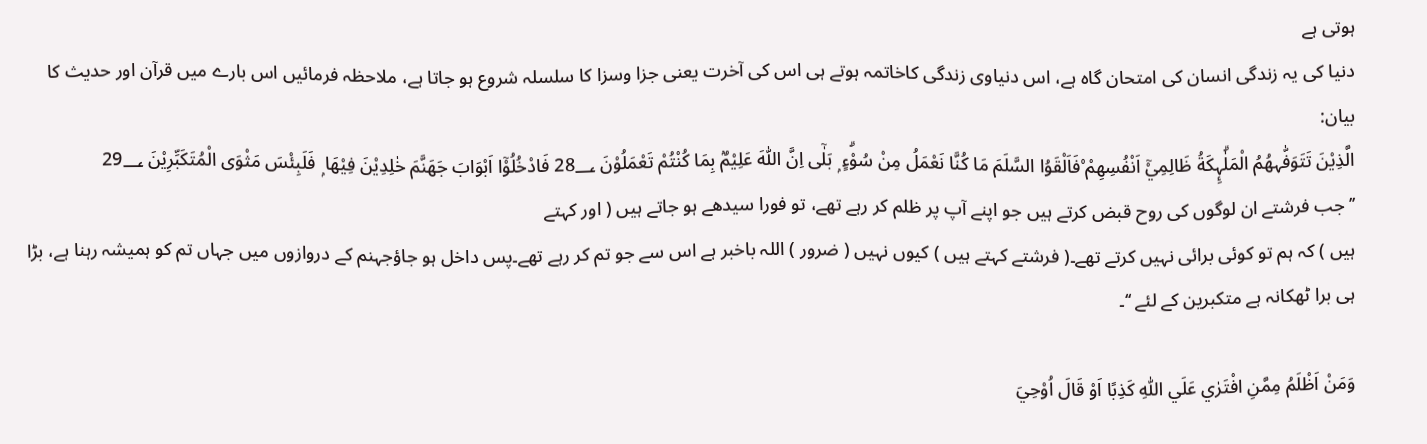ہوتی ہے
دنیا کی یہ زندگی انسان کی امتحان گاہ ہے، اس دنیاوی زندگی کاخاتمہ ہوتے ہی اس کی آخرت یعنی جزا وسزا کا سلسلہ شروع ہو جاتا ہے، ملاحظہ فرمائیں اس بارے میں قرآن اور حدیث کا بیان:
الَّذِيْنَ تَتَوَفّٰہهُمُ الْمَلٰۗہِٕكَةُ ظَالِمِيْٓ اَنْفُسِهِمْ ۠فَاَلْقَوُا السَّلَمَ مَا كُنَّا نَعْمَلُ مِنْ سُوْۗءٍ ۭ بَلٰٓى اِنَّ اللّٰهَ عَلِيْمٌۢ بِمَا كُنْتُمْ تَعْمَلُوْنَ 28؀ فَادْخُلُوْٓا اَبْوَابَ جَهَنَّمَ خٰلِدِيْنَ فِيْهَا ۭ فَلَبِئْسَ مَثْوَى الْمُتَكَبِّرِيْنَ 29؀
’’جب فرشتے ان لوگوں کی روح قبض کرتے ہیں جو اپنے آپ پر ظلم کر رہے تھے، تو فورا سیدھے ہو جاتے ہیں ( اور کہتے
ہیں ) کہ ہم تو کوئی برائی نہیں کرتے تھے۔( فرشتے کہتے ہیں ) کیوں نہیں ( ضرور ) اللہ باخبر ہے اس سے جو تم کر رہے تھے۔پس داخل ہو جاؤجہنم کے دروازوں میں جہاں تم کو ہمیشہ رہنا ہے، بڑا ہی برا ٹھکانہ ہے متکبرین کے لئے ‘‘۔

وَمَنْ اَظْلَمُ مِمَّنِ افْتَرٰي عَلَي اللّٰهِ كَذِبًا اَوْ قَالَ اُوْحِيَ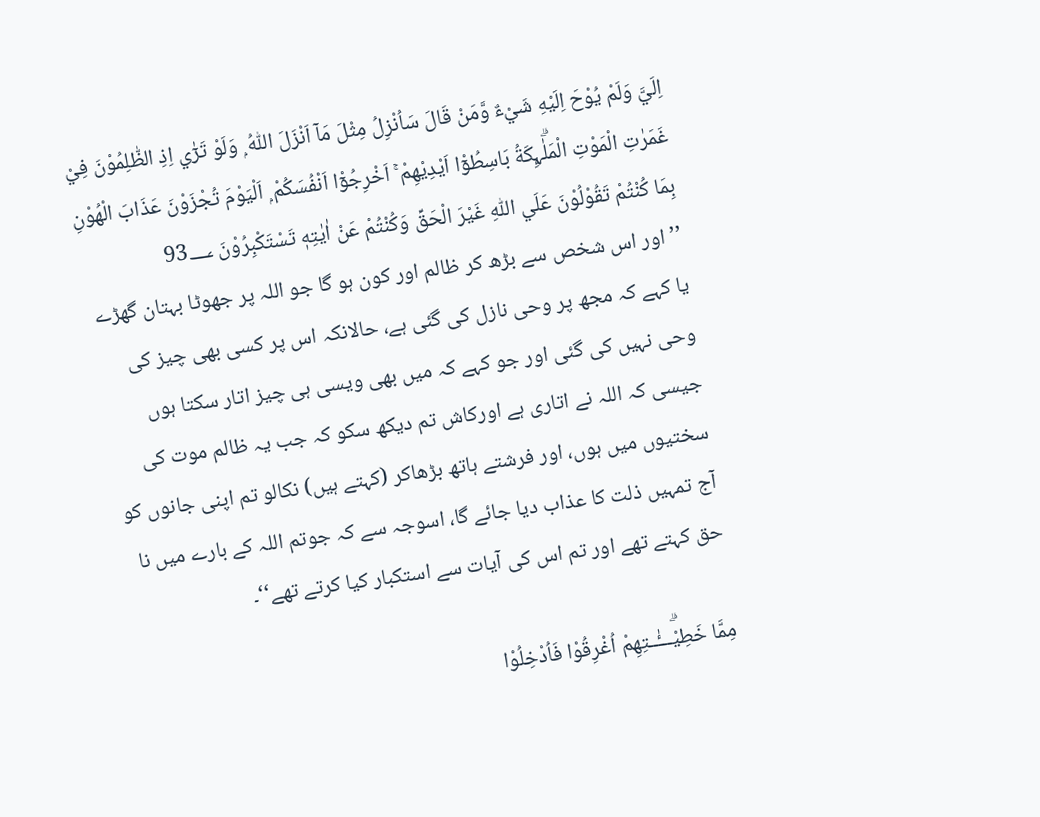اِلَيَّ وَلَمْ يُوْحَ اِلَيْهِ شَيْءٌ وَّمَنْ قَالَ سَاُنْزِلُ مِثْلَ مَآ اَنْزَلَ اللّٰهُ ۭ وَلَوْ تَرٰٓي اِذِ الظّٰلِمُوْنَ فِيْ غَمَرٰتِ الْمَوْتِ الْمَلٰۗہِٕكَةُ بَاسِطُوْٓا اَيْدِيْهِمْ ۚ اَخْرِجُوْٓا اَنْفُسَكُمْ ۭ اَلْيَوْمَ تُجْزَوْنَ عَذَابَ الْهُوْنِ بِمَا كُنْتُمْ تَقُوْلُوْنَ عَلَي اللّٰهِ غَيْرَ الْحَقِّ وَكُنْتُمْ عَنْ اٰيٰتِهٖ تَسْتَكْبِرُوْنَ 93؀
’’اور اس شخص سے بڑھ کر ظالم اور کون ہو گا جو اللہ پر جھوٹا بہتان گھڑے یا کہے کہ مجھ پر وحی نازل کی گئی ہے، حالانکہ اس پر کسی بھی چیز کی وحی نہیں کی گئی اور جو کہے کہ میں بھی ویسی ہی چیز اتار سکتا ہوں جیسی کہ اللہ نے اتاری ہے اورکاش تم دیکھ سکو کہ جب یہ ظالم موت کی سختیوں میں ہوں، اور فرشتے ہاتھ بڑھاکر (کہتے ہیں) نکالو تم اپنی جانوں کو آج تمہیں ذلت کا عذاب دیا جائے گا، اسوجہ سے کہ جوتم اللہ کے بارے میں نا حق کہتے تھے اور تم اس کی آیات سے استکبار کیا کرتے تھے‘‘۔

مِمَّا خَطِيْۗـــٰٔــتِهِمْ اُغْرِقُوْا فَاُدْخِلُوْا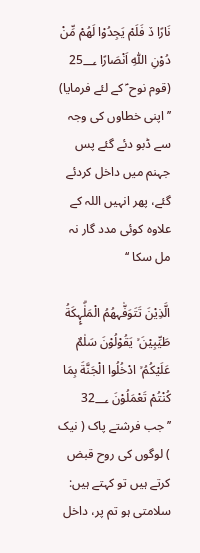نَارًا ڏ فَلَمْ يَجِدُوْا لَهُمْ مِّنْ دُوْنِ اللّٰهِ اَنْصَارًا 25؀
(قوم نوح ؑ کے لئے فرمایا) ’’اپنی خطاوں کی وجہ سے ڈبو دئے گئے پس جہنم میں داخل کردئے گئے، پھر انہیں اللہ کے علاوہ کوئی مدد گار نہ مل سکا ‘‘

الَّذِيْنَ تَتَوَفّٰہهُمُ الْمَلٰۗہِٕكَةُ طَيِّبِيْنَ ۙ يَقُوْلُوْنَ سَلٰمٌ عَلَيْكُمُ ۙ ادْخُلُوا الْجَنَّةَ بِمَا كُنْتُمْ تَعْمَلُوْنَ 32؀
’’ جب فرشتے پاک ( نیک ) لوگوں کی روح قبض کرتے ہیں تو کہتے ہیں: سلامتی ہو تم پر، داخل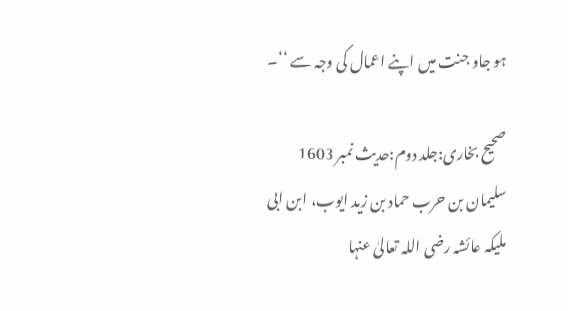ہو جاو جنت میں اپنے اعمال کی وجہ سے ‘‘۔

صحیح بخاری:جلد دوم:حدیث نمبر 1603
سلیمان بن حرب حماد بن زید ایوب، ابن ابی ملیکہ عائشہ رضی اللہ تعالیٰ عنہا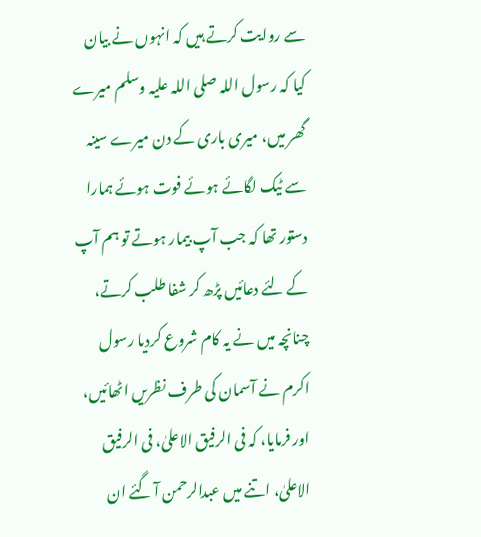سے روایت کرتے ہیں کہ انہوں نے بیان کیا کہ رسول اللہ صلی اللہ علیہ وسلم میرے گھر میں، میری باری کے دن میرے سینہ سے ٹیک لگائے ہوئے فوت ہوئے ہمارا دستور تھا کہ جب آپ بیمار ہوتے تو ہم آپ کے لئے دعائیں پڑھ کر شفا طلب کرتے، چنانچہ میں نے یہ کام شروع کردیا رسول اکرم نے آسمان کی طرف نظریں اٹھائیں، اور فرمایا، کہ فی الرفیق الاعلیٰ، فی الرفیق الاعلیٰ، اتنے میں عبدالرحمن آ گئے ان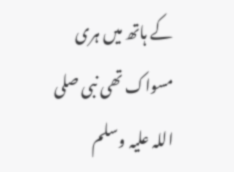کے ہاتھ میں ہری مسواک تھی نبی صلی اللہ علیہ وسلم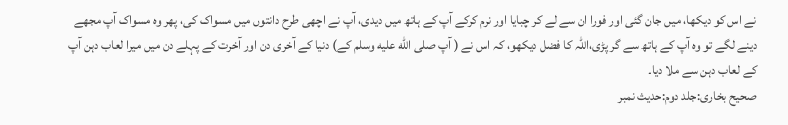نے اس کو دیکھا، میں جان گئی اور فورا ان سے لے کر چبایا اور نرم کرکے آپ کے ہاتھ میں دیدی، آپ نے اچھی طرح دانتوں میں مسواک کی، پھر وہ مسواک آپ مجھے دینے لگے تو وہ آپ کے ہاتھ سے گر پڑی،اللہ کا فضل دیکھو، کہ اس نے ( آپ صلى الله عليه وسلم کے) دنیا کے آخری دن اور آخرت کے پہلے دن میں میرا لعاب دہن آپ کے لعاب دہن سے ملا دیا۔
صحیح بخاری:جلد دوم:حدیث نمبر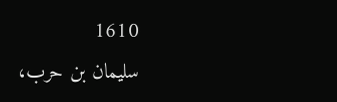1610
سلیمان بن حرب،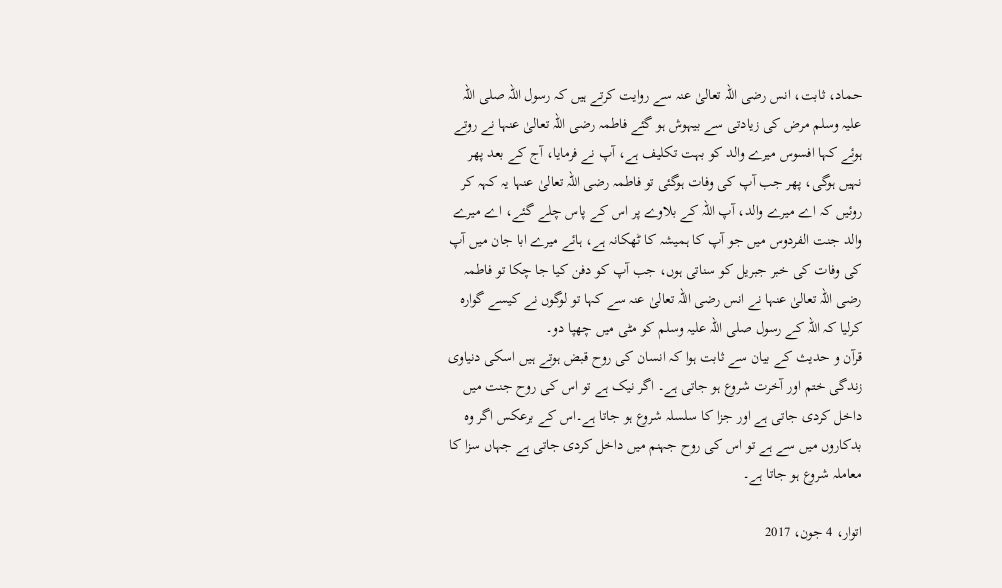حماد، ثابت، انس رضی اللہ تعالیٰ عنہ سے روایت کرتے ہیں کہ رسول اللہ صلی اللہ علیہ وسلم مرض کی زیادتی سے بیہوش ہو گئے فاطمہ رضی اللہ تعالیٰ عنہا نے روتے ہوئے کہا افسوس میرے والد کو بہت تکلیف ہے، آپ نے فرمایا، آج کے بعد پھر نہیں ہوگی، پھر جب آپ کی وفات ہوگئی تو فاطمہ رضی اللہ تعالیٰ عنہا یہ کہہ کر روئیں کہ اے میرے والد، آپ اللہ کے بلاوے پر اس کے پاس چلے گئے، اے میرے والد جنت الفردوس میں جو آپ کا ہمیشہ کا ٹھکانہ ہے، ہائے میرے ابا جان میں آپ کی وفات کی خبر جبریل کو سناتی ہوں، جب آپ کو دفن کیا جا چکا تو فاطمہ رضی اللہ تعالیٰ عنہا نے انس رضی اللہ تعالیٰ عنہ سے کہا تو لوگوں نے کیسے گوارہ کرلیا کہ اللہ کے رسول صلی اللہ علیہ وسلم کو مٹی میں چھپا دو۔
قرآن و حدیث کے بیان سے ثابت ہوا کہ انسان کی روح قبض ہوتے ہیں اسکی دنیاوی زندگی ختم اور آخرت شروع ہو جاتی ہے۔ اگر نیک ہے تو اس کی روح جنت میں داخل کردی جاتی ہے اور جزا کا سلسلہ شروع ہو جاتا ہے۔اس کے برعکس اگر وہ بدکاروں میں سے ہے تو اس کی روح جہنم میں داخل کردی جاتی ہے جہاں سزا کا معاملہ شروع ہو جاتا ہے۔

اتوار، 4 جون، 2017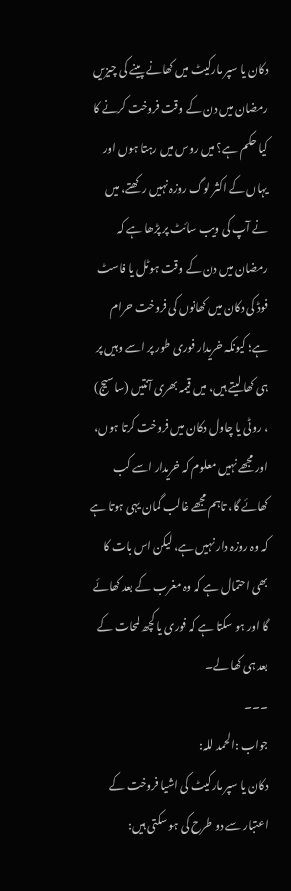دکان یا سپر مارکیٹ میں کھانے پینے کی چیزیں رمضان میں دن کے وقت فروخت کرنے کا کیا حکم ہے؟ میں روس میں رہتا ہوں اور یہاں کے اکثر لوگ روزہ نہیں رکھتے، میں نے آپ کی ویب سائٹ پر پڑھا ہے کہ رمضان میں دن کے وقت ہوٹل یا فاسٹ فوڈ کی دکان میں کھانوں کی فروخت حرام ہے؛ کیونکہ خریدار فوری طور پر اسے وہیں پر ہی کھا لیتے ہیں، میں قیمہ بھری آنتیں (ساسیج) ، روٹی یا چاول دکان میں فروخت کرتا ہوں، اور مجھے نہیں معلوم کہ خریدار اسے کب کھائے گا، تاہم مجھے غالب گمان یہی ہوتا ہے کہ وہ روزہ دار نہیں ہے، لیکن اس بات کا بھی احتمال ہے کہ وہ مغرب کے بعد کھائے گا اور ہو سکتا ہے کہ فوری یا کچھ لمحات کے بعد ہی کھا لے۔
۔۔۔
جواب :الحمد للہ:
دکان یا سپر مارکیٹ کی اشیا فروخت کے اعتبار سے دو طرح کی ہو سکتی ہیں: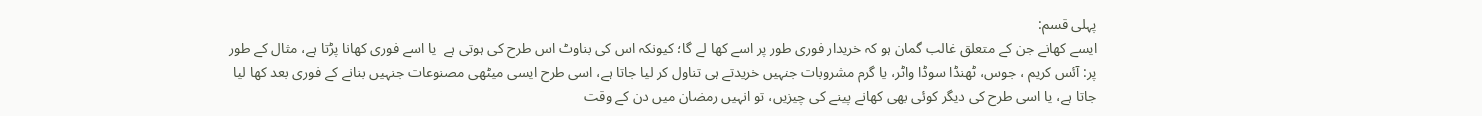پہلی قسم:
ایسے کھانے جن کے متعلق غالب گمان ہو کہ خریدار فوری طور پر اسے کھا لے گا؛ کیونکہ اس کی بناوٹ اس طرح کی ہوتی ہے  یا اسے فوری کھانا پڑتا ہے، مثال کے طور پر: آئس کریم ، جوس، ٹھنڈا سوڈا واٹر، یا گرم مشروبات جنہیں خریدتے ہی تناول کر لیا جاتا ہے، اسی طرح ایسی میٹھی مصنوعات جنہیں بنانے کے فوری بعد کھا لیا جاتا ہے، یا اسی طرح کی دیگر کوئی بھی کھانے پینے کی چیزیں، تو انہیں رمضان میں دن کے وقت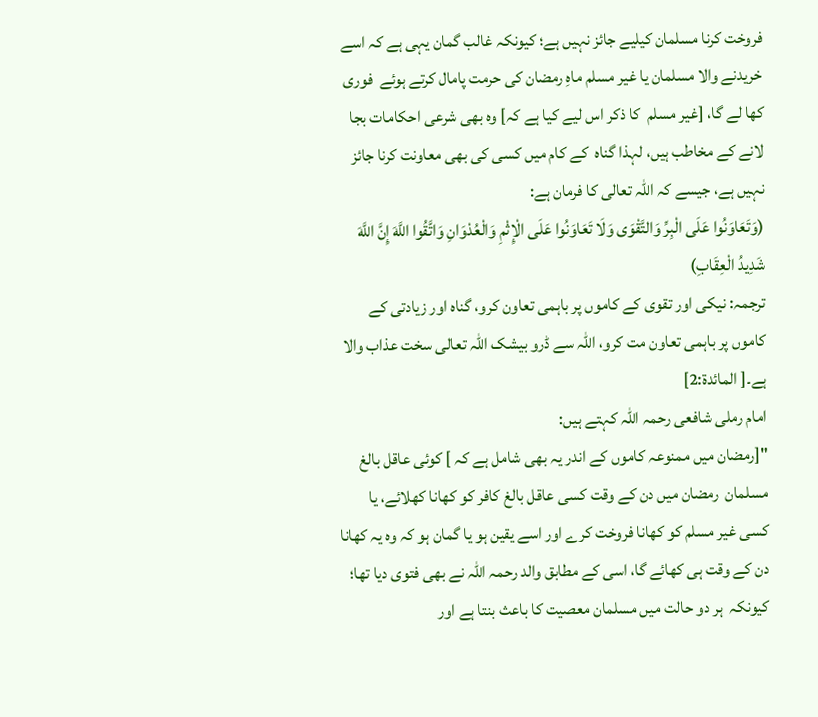فروخت کرنا مسلمان کیلیے جائز نہیں ہے؛ کیونکہ غالب گمان یہی ہے کہ اسے خریدنے والا مسلمان یا غیر مسلم ماہِ رمضان کی حرمت پامال کرتے ہوئے  فوری کھا لے گا، [غیر مسلم  کا ذکر اس لیے کیا ہے کہ] وہ بھی شرعی احکامات بجا لانے کے مخاطب ہیں، لہذا گناہ  کے کام میں کسی کی بھی معاونت کرنا جائز نہیں ہے، جیسے کہ اللہ تعالی کا فرمان ہے:
(وَتَعَاوَنُوا عَلَى الْبِرِّ وَالتَّقْوَى وَلَا تَعَاوَنُوا عَلَى الْإِثْمِ وَالْعُدْوَانِ وَاتَّقُوا اللَّهَ إِنَّ اللَّهَ شَدِيدُ الْعِقَابِ)
ترجمہ: نیکی اور تقوی کے کاموں پر باہمی تعاون کرو، گناہ اور زیادتی کے کاموں پر باہمی تعاون مت کرو، اللہ سے ڈرو بیشک اللہ تعالی سخت عذاب والا ہے۔[ المائدة:2]
امام رملی شافعی رحمہ اللہ کہتے ہیں:
"[رمضان میں ممنوعہ کاموں کے اندر یہ بھی شامل ہے کہ ] کوئی عاقل بالغ مسلمان  رمضان میں دن کے وقت کسی عاقل بالغ کافر کو کھانا کھلائے، یا کسی غیر مسلم کو کھانا فروخت کرے اور اسے یقین ہو یا گمان ہو کہ وہ یہ کھانا دن کے وقت ہی کھائے گا، اسی کے مطابق والد رحمہ اللہ نے بھی فتوی دیا تھا؛ کیونکہ  ہر دو حالت میں مسلمان معصیت کا باعث بنتا ہے اور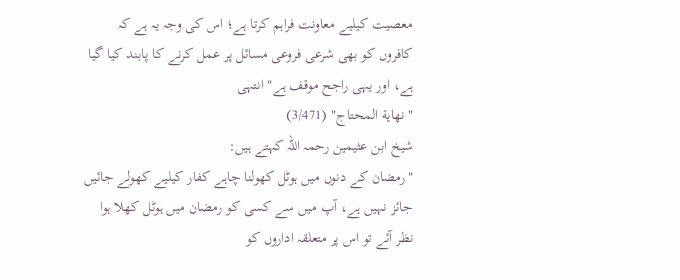معصیت کیلیے معاونت فراہم کرتا ہے؛ اس کی وجہ یہ ہے کہ کافروں کو بھی شرعی فروعی مسائل پر عمل کرنے کا پابند کیا گیا ہے، اور یہی راجح موقف ہے" انتہی
"نهاية المحتاج" (3/471)
شیخ ابن عثیمین رحمہ اللہ کہتے ہیں:
"رمضان کے دنوں میں ہوٹل کھولنا چاہے کفار کیلیے کھولے جائیں جائز نہیں ہے، آپ میں سے کسی کو رمضان میں ہوٹل کھلا ہوا نظر آئے تو اس پر متعلقہ اداروں کو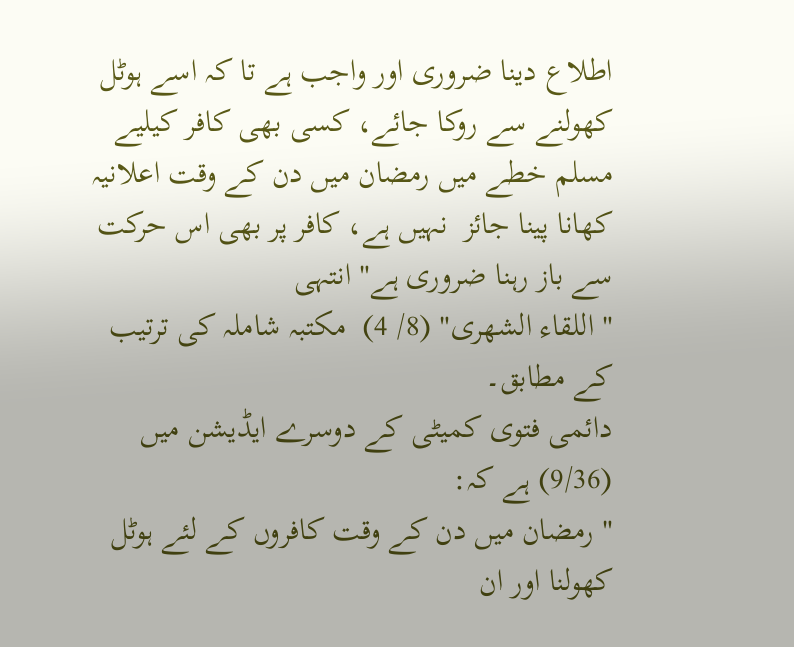اطلاع دینا ضروری اور واجب ہے تا کہ اسے ہوٹل کھولنے سے روکا جائے، کسی بھی کافر کیلیے مسلم خطے میں رمضان میں دن کے وقت اعلانیہ کھانا پینا جائز  نہیں ہے، کافر پر بھی اس حرکت سے باز رہنا ضروری ہے" انتہی
" اللقاء الشهری" (8/ 4)  مکتبہ شاملہ کی ترتیب کے مطابق۔
دائمی فتوی کمیٹی کے دوسرے ایڈیشن میں (9/36) ہے کہ:
" رمضان میں دن کے وقت کافروں کے لئے ہوٹل کھولنا اور ان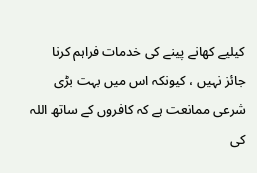کیلیے کھانے پینے کی خدمات فراہم کرنا جائز نہیں ، کیونکہ اس میں بہت بڑی شرعی ممانعت ہے کہ کافروں کے ساتھ اللہ کی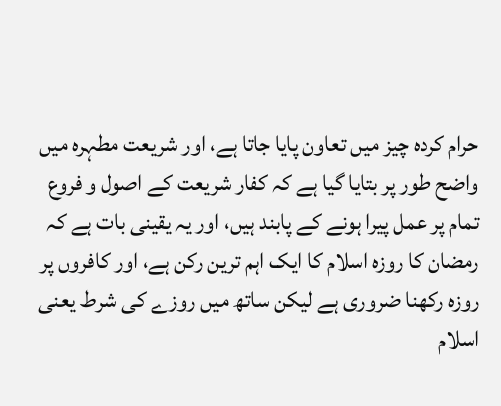حرام کردہ چیز میں تعاون پایا جاتا ہے، اور شریعت مطہرہ میں واضح طور پر بتایا گیا ہے کہ کفار شریعت کے اصول و فروع تمام پر عمل پیرا ہونے کے پابند ہیں، اور یہ یقینی بات ہے کہ رمضان کا روزہ اسلام کا ایک اہم ترین رکن ہے، اور کافروں پر روزہ رکھنا ضروری ہے لیکن ساتھ میں روزے کی شرط یعنی اسلام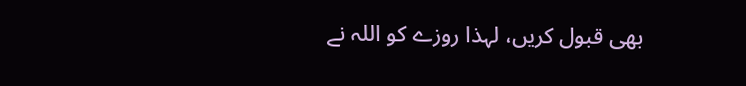بھی قبول کریں، لہذا روزے کو اللہ نے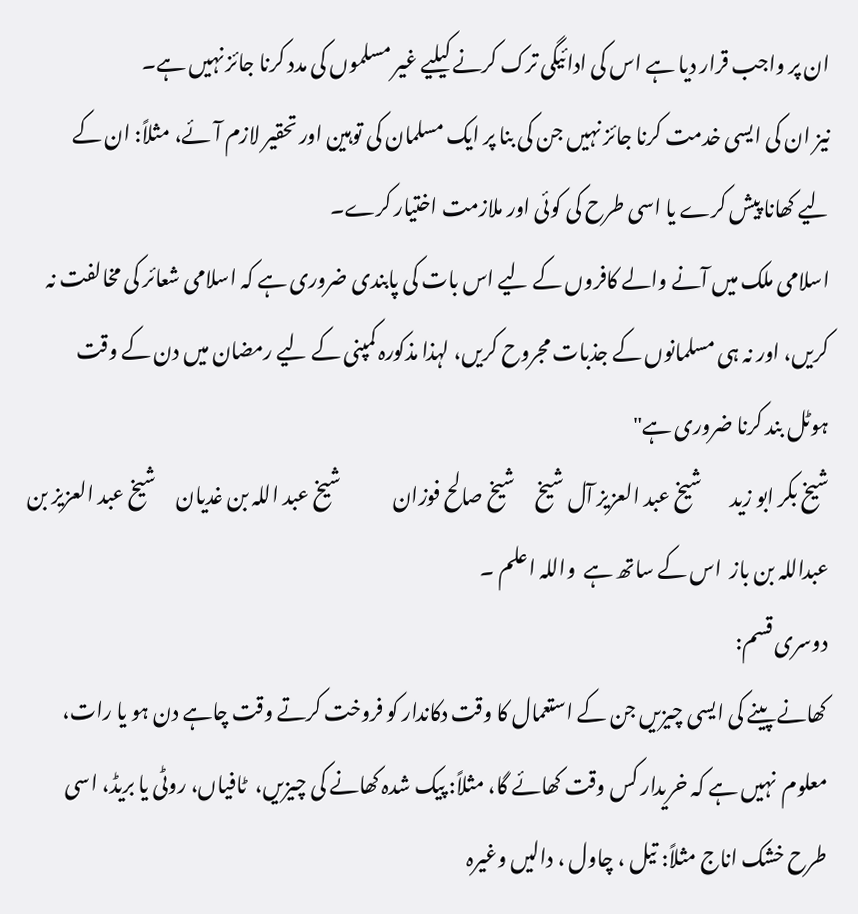ان پر واجب قرار دیا ہے اس کی ادائیگی ترک کرنے کیلیے غیر مسلموں کی مدد کرنا جائز نہیں ہے۔
نیز ان کی ایسی خدمت کرنا جائز نہیں جن کی بنا پر ایک مسلمان کی توہین اور تحقیر لازم آئے، مثلاً: ان کے لیے کھانا پیش کرے یا اسی طرح کی کوئی اور ملازمت اختیار کرے۔
اسلامی ملک میں آنے والے کافروں کے لیے اس بات کی پابندی ضروری ہے کہ اسلامی شعائر کی مخالفت نہ کریں، اور نہ ہی مسلمانوں کے جذبات مجروح کریں، لہذا مذکورہ کمپنی کے لیے رمضان میں دن کے وقت ہوٹل بند کرنا ضروری ہے"
شیخ بکر ابو زید       شیخ عبد العزیز آل شیخ     شیخ صالح فوزان             شیخ عبد اللہ بن غدیان     شیخ عبد العزیز بن عبداللہ بن باز  اس کے ساتھ ہے  واللہ اعلم ۔
دوسری قسم:
کھانے پینے کی ایسی چیزیں جن کے استعمال کا وقت دکاندار کو فروخت کرتے وقت چاہے دن ہو یا رات، معلوم  نہیں ہے کہ خریدار کس وقت کھائے گا، مثلاً: پیک شدہ کھانے کی چیزیں،  ٹافیاں، روٹی یا بریڈ، اسی طرح خشک اناج مثلاً: تیل ، چاول ، دالیں وغیرہ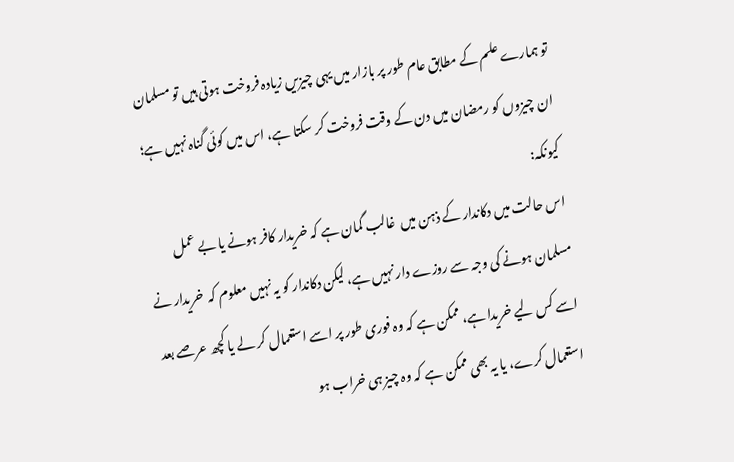تو ہمارے علم کے مطابق عام طور پر بازار میں یہی چیزیں زیادہ فروخت ہوتی ہیں تو مسلمان ان چیزوں کو رمضان میں دن کے وقت فروخت کر سکتا ہے، اس میں کوئی گناہ نہیں ہے؛ کیونکہ:
اس حالت میں دکاندار کے ذہن میں  غالب گمان ہے کہ خریدار کافر ہونے یا بے عمل مسلمان ہونے کی وجہ سے روزے دار نہیں ہے، لیکن دکاندار کو یہ نہیں معلوم کہ  خریدار نے اسے کس لیے خریدا ہے، ممکن ہے کہ وہ فوری طور پر اسے استعمال کر لے یا کچھ عرصے بعد استعمال کرے، یا یہ بھی ممکن ہے کہ وہ چیز ہی خراب ہو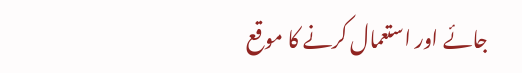جائے اور استعمال کرنے کا موقع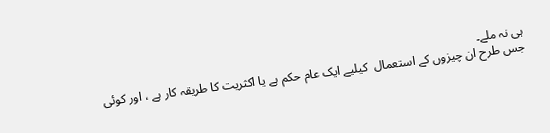ہی نہ ملے۔
جس طرح ان چیزوں کے استعمال  کیلیے ایک عام حکم ہے یا اکثریت کا طریقہ کار ہے ، اور کوئی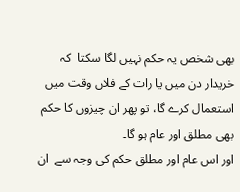بھی شخص یہ حکم نہیں لگا سکتا  کہ خریدار دن میں یا رات کے فلاں وقت میں استعمال کرے گا، تو پھر ان چیزوں کا حکم بھی مطلق اور عام ہو گا۔
اور اس عام اور مطلق حکم کی وجہ سے  ان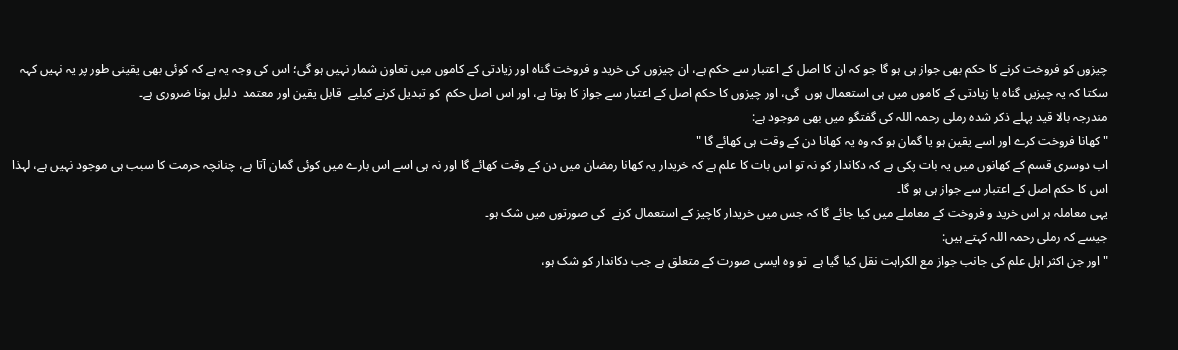چیزوں کو فروخت کرنے کا حکم بھی جواز ہی ہو گا جو کہ ان کا اصل کے اعتبار سے حکم ہے، ان چیزوں کی خرید و فروخت گناہ اور زیادتی کے کاموں میں تعاون شمار نہیں ہو گی؛ اس کی وجہ یہ ہے کہ کوئی بھی یقینی طور پر یہ نہیں کہہ سکتا کہ یہ چیزیں گناہ یا زیادتی کے کاموں میں ہی استعمال ہوں  گی، اور چیزوں کا حکم اصل کے اعتبار سے جواز کا ہوتا ہے، اور اس اصل حکم  کو تبدیل کرنے کیلیے  قابل یقین اور معتمد  دلیل ہونا ضروری ہے۔
مندرجہ بالا قید پہلے ذکر شدہ رملی رحمہ اللہ کی گفتگو میں بھی موجود ہے:
" کھانا فروخت کرے اور اسے یقین ہو یا گمان ہو کہ وہ یہ کھانا دن کے وقت ہی کھائے گا "
اب دوسری قسم کے کھانوں میں یہ بات پکی ہے کہ دکاندار کو نہ تو اس بات کا علم ہے کہ خریدار یہ کھانا رمضان میں دن کے وقت کھائے گا اور نہ ہی اسے اس بارے میں کوئی گمان آتا ہے، چنانچہ حرمت کا سبب ہی موجود نہیں ہے، لہذا اس کا حکم اصل کے اعتبار سے جواز ہی ہو گا۔
یہی معاملہ ہر اس خرید و فروخت کے معاملے میں کیا جائے گا کہ جس میں خریدار کاچیز کے استعمال کرنے  کی صورتوں میں شک ہو۔
جیسے کہ رملی رحمہ اللہ کہتے ہیں:
"اور جن اکثر اہل علم کی جانب جواز مع الکراہت نقل کیا گیا ہے  تو وہ ایسی صورت کے متعلق ہے جب دکاندار کو شک ہو،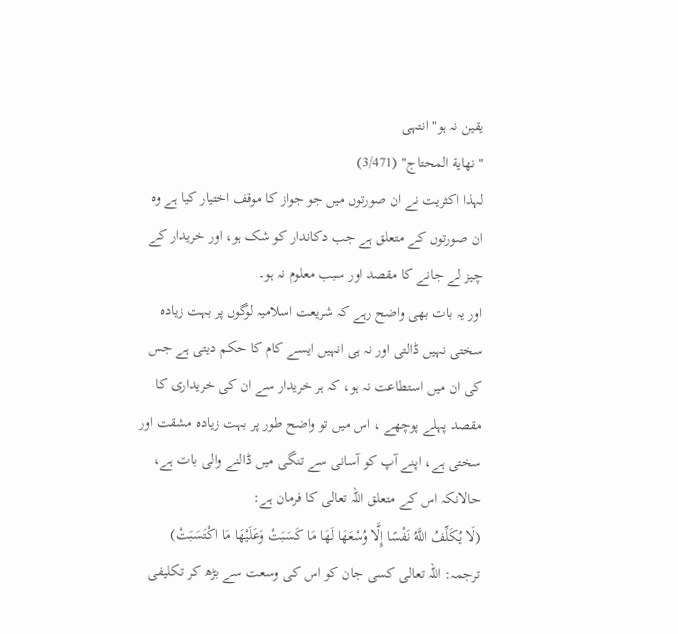یقین نہ ہو" انتہی
"نهاية المحتاج" (3/471)
لہذا اکثریت نے ان صورتوں میں جو جواز کا موقف اختیار کیا ہے وہ ان صورتوں کے متعلق ہے جب دکاندار کو شک ہو، اور خریدار کے چیز لے جانے کا مقصد اور سبب معلوم نہ ہو۔
اور یہ بات بھی واضح رہے کہ شریعت اسلامیہ لوگوں پر بہت زیادہ سختی نہیں ڈالتی اور نہ ہی انہیں ایسے کام کا حکم دیتی ہے جس کی ان میں استطاعت نہ ہو، کہ ہر خریدار سے ان کی خریداری کا مقصد پہلے پوچھے ، اس میں تو واضح طور پر بہت زیادہ مشقت اور سختی ہے، اپنے آپ کو آسانی سے تنگی میں ڈالنے والی بات ہے، حالانکہ اس کے متعلق اللہ تعالی کا فرمان ہے:
(لَا يُكَلِّفُ اللَّهُ نَفْسًا إِلَّا وُسْعَهَا لَهَا مَا كَسَبَتْ وَعَلَيْهَا مَا اكْتَسَبَتْ)
ترجمہ: اللہ تعالی کسی جان کو اس کی وسعت سے بڑھ کر تکلیفی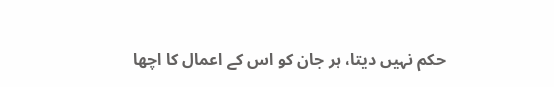حکم نہیں دیتا، ہر جان کو اس کے اعمال کا اچھا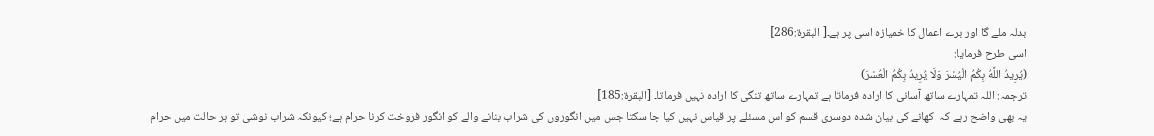بدلہ ملے گا اور برے اعمال کا خمیازہ اسی پر ہے۔[ البقرة:286]
اسی طرح فرمایا:
(يُرِيدُ اللَّهُ بِكُمُ الْيُسْرَ وَلَا يُرِيدُ بِكُمُ الْعُسْرَ)
ترجمہ: اللہ تمہارے ساتھ آسانی کا ارادہ فرماتا ہے تمہارے ساتھ تنگی کا ارادہ نہیں فرماتا۔ [البقرة:185]
یہ بھی واضح رہے کہ  کھانے کی بیان شدہ دوسری قسم کو اس مسئلے پر قیاس نہیں کیا جا سکتا جس میں انگوروں کی شراب بنانے والے کو انگور فروخت کرنا حرام ہے؛ کیونکہ شراب نوشی تو ہر حالت میں حرام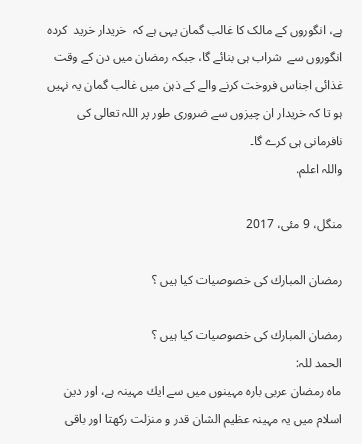ہے، انگوروں کے مالک کا غالب گمان یہی ہے کہ  خریدار خرید  کردہ  انگوروں سے  شراب ہی بنائے گا، جبکہ رمضان میں دن کے وقت غذائی اجناس فروخت کرنے والے کے ذہن میں غالب گمان یہ نہیں ہو تا کہ خریدار ان چیزوں سے ضروری طور پر اللہ تعالی کی نافرمانی ہی کرے گا۔
واللہ اعلم.

منگل، 9 مئی، 2017

رمضان المبارك كى خصوصيات كيا ہيں ؟

رمضان المبارك كى خصوصيات كيا ہيں ؟
الحمد للہ:
ماہ رمضان عربى بارہ مہينوں ميں سے ايك مہينہ ہے، اور دين اسلام ميں يہ مہينہ عظيم الشان قدر و منزلت ركھتا اور باقى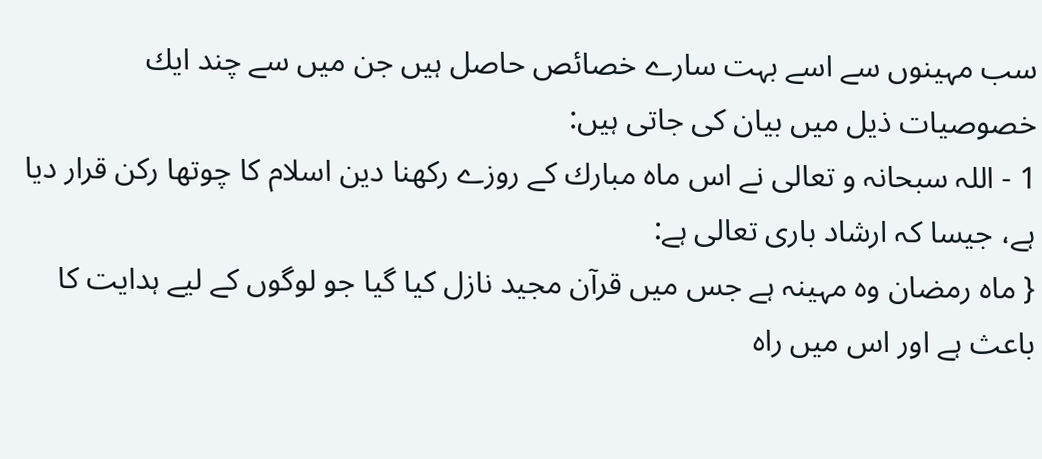سب مہينوں سے اسے بہت سارے خصائص حاصل ہيں جن ميں سے چند ايك خصوصيات ذيل ميں بيان كى جاتى ہيں:
1 - اللہ سبحانہ و تعالى نے اس ماہ مبارك كے روزے ركھنا دين اسلام كا چوتھا ركن قرار ديا ہے، جيسا كہ ارشاد بارى تعالى ہے:
{ ماہ رمضان وہ مہينہ ہے جس ميں قرآن مجيد نازل كيا گيا جو لوگوں كے ليے ہدايت كا باعث ہے اور اس ميں راہ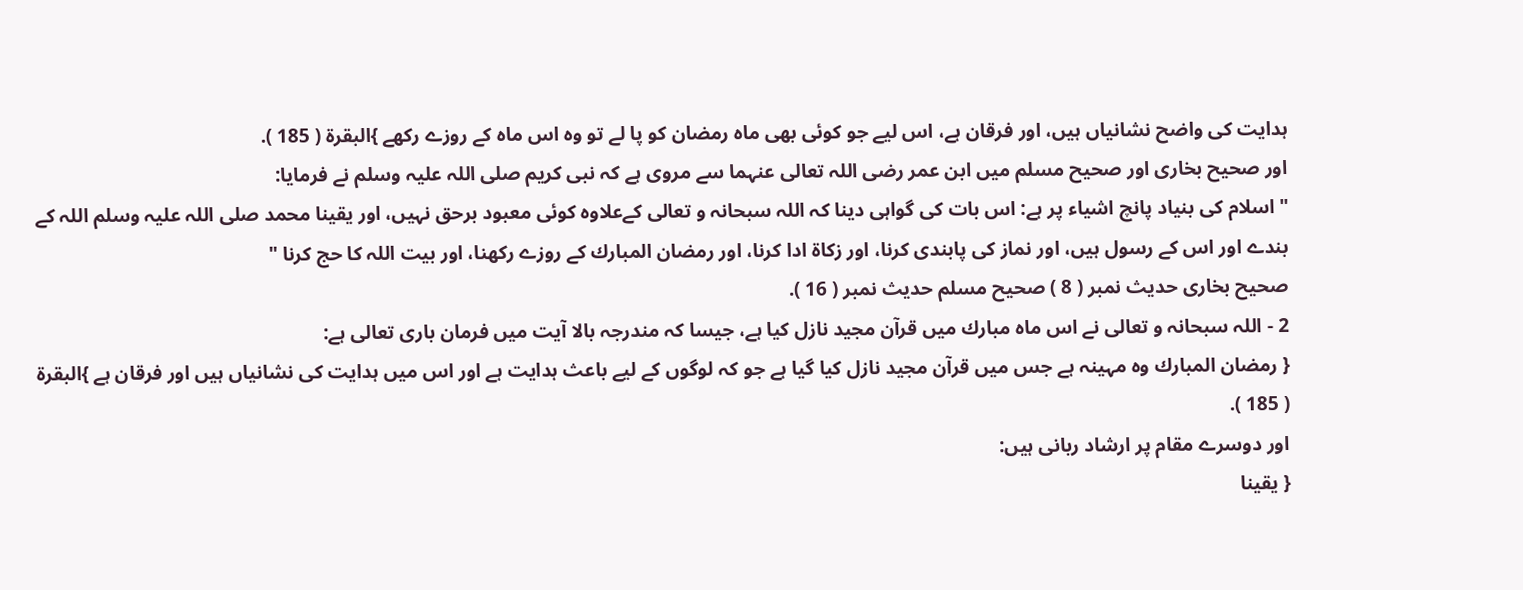ہدايت كى واضح نشانياں ہيں، اور فرقان ہے، اس ليے جو كوئى بھى ماہ رمضان كو پا لے تو وہ اس ماہ كے روزے ركھے }البقرۃ ( 185 ).
اور صحيح بخارى اور صحيح مسلم ميں ابن عمر رضى اللہ تعالى عنہما سے مروى ہے كہ نبى كريم صلى اللہ عليہ وسلم نے فرمايا:
" اسلام كى بنياد پانچ اشياء پر ہے: اس بات كى گواہى دينا كہ اللہ سبحانہ و تعالى كےعلاوہ كوئى معبود برحق نہيں، اور يقينا محمد صلى اللہ عليہ وسلم اللہ كے بندے اور اس كے رسول ہيں، اور نماز كى پابندى كرنا، اور زكاۃ ادا كرنا، اور رمضان المبارك كے روزے ركھنا، اور بيت اللہ كا حج كرنا "
صحيح بخارى حديث نمبر ( 8 ) صحيح مسلم حديث نمبر ( 16 ).
2 - اللہ سبحانہ و تعالى نے اس ماہ مبارك ميں قرآن مجيد نازل كيا ہے، جيسا كہ مندرجہ بالا آيت ميں فرمان بارى تعالى ہے:
{ رمضان المبارك وہ مہينہ ہے جس ميں قرآن مجيد نازل كيا گيا ہے جو كہ لوگوں كے ليے باعث ہدايت ہے اور اس ميں ہدايت كى نشانياں ہيں اور فرقان ہے }البقرۃ ( 185 ).
اور دوسرے مقام پر ارشاد ربانى ہيں:
{ يقينا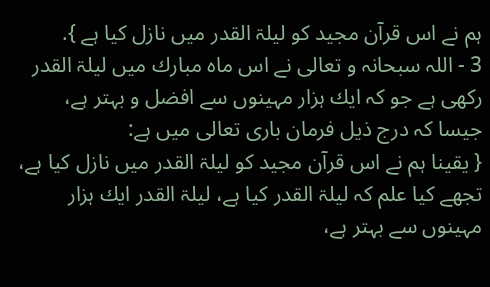ہم نے اس قرآن مجيد كو ليلۃ القدر ميں نازل كيا ہے }.
3 - اللہ سبحانہ و تعالى نے اس ماہ مبارك ميں ليلۃ القدر ركھى ہے جو كہ ايك ہزار مہينوں سے افضل و بہتر ہے، جيسا كہ درج ذيل فرمان بارى تعالى ميں ہے:
{ يقينا ہم نے اس قرآن مجيد كو ليلۃ القدر ميں نازل كيا ہے، تجھے كيا علم كہ ليلۃ القدر كيا ہے، ليلۃ القدر ايك ہزار مہينوں سے بہتر ہے،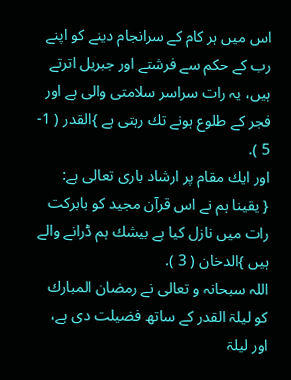اس ميں ہر كام كے سرانجام دينے كو اپنے رب كے حكم سے فرشتے اور جبريل اترتے ہيں، يہ رات سراسر سلامتى والى ہے اور فجر كے طلوع ہونے تك رہتى ہے }القدر ( 1- 5 ).
اور ايك مقام پر ارشاد بارى تعالى ہے:
{ يقينا ہم نے اس قرآن مجيد كو بابركت رات ميں نازل كيا ہے بيشك ہم ڈرانے والے ہيں }الدخان ( 3 ).
اللہ سبحانہ و تعالى نے رمضان المبارك كو ليلۃ القدر كے ساتھ فضيلت دى ہے، اور ليلۃ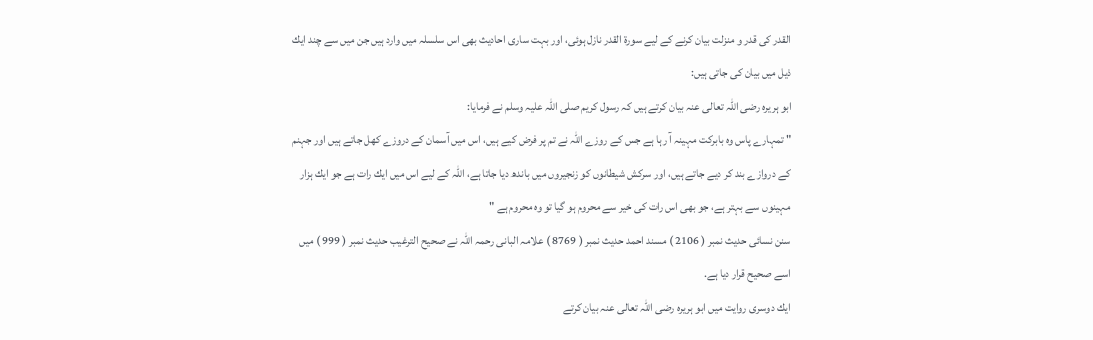القدر كى قدر و منزلت بيان كرنے كے ليے سورۃ القدر نازل ہوئى، اور بہت سارى احاديث بھى اس سلسلہ ميں وارد ہيں جن ميں سے چند ايك ذيل ميں بيان كى جاتى ہيں:
ابو ہريرہ رضى اللہ تعالى عنہ بيان كرتے ہيں كہ رسول كريم صلى اللہ عليہ وسلم نے فرمايا:
" تمہارے پاس وہ بابركت مہينہ آ رہا ہے جس كے روزے اللہ نے تم پر فرض كيے ہيں، اس ميں آسمان كے دروزے كھل جاتے ہيں اور جہنم كے دروازے بند كر ديے جاتے ہيں، اور سركش شيطانوں كو زنجيروں ميں باندھ ديا جاتا ہے، اللہ كے ليے اس ميں ايك رات ہے جو ايك ہزار مہينوں سے بہتر ہے، جو بھى اس رات كى خير سے محروم ہو گيا تو وہ محروم ہے "
سنن نسائى حديث نمبر ( 2106 ) مسند احمد حديث نمبر ( 8769 ) علامہ البانى رحمہ اللہ نے صحيح الترغيب حديث نمبر ( 999 ) ميں اسے صحيح قرار ديا ہے.
ايك دوسرى روايت ميں ابو ہريرہ رضى اللہ تعالى عنہ بيان كرتے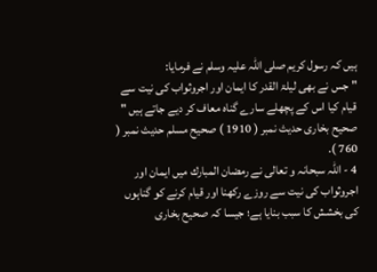ہيں كہ رسول كريم صلى اللہ عليہ وسلم نے فرمايا:
" جس نے بھى ليلۃ القدر كا ايمان اور اجروثواب كى نيت سے قيام كيا اس كے پچھلے سارے گناہ معاف كر ديے جاتے ہيں "
صحيح بخارى حديث نمبر ( 1910 ) صحيح مسلم حديث نمبر ( 760 ).
4 - اللہ سبحانہ و تعالى نے رمضان المبارك ميں ايمان اور اجروثواب كى نيت سے روزے ركھنا اور قيام كرنے كو گناہوں كى بخشش كا سبب بنايا ہے؛ جيسا كہ صحيح بخارى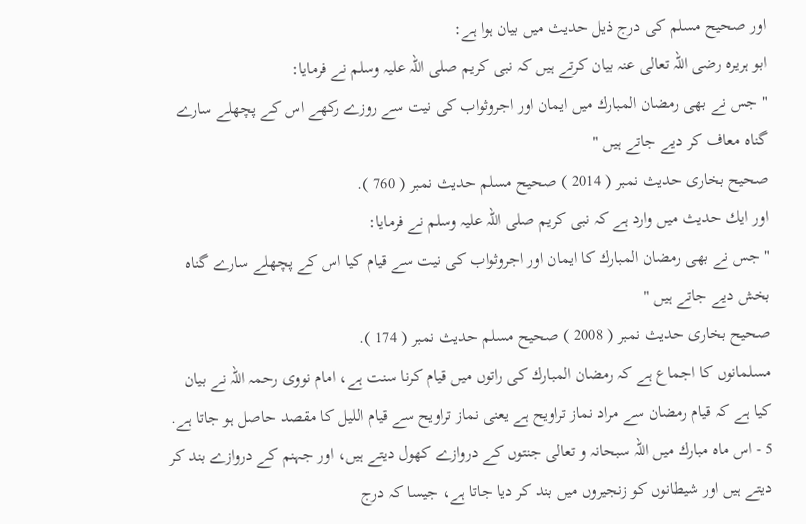اور صحيح مسلم كى درج ذيل حديث ميں بيان ہوا ہے:
ابو ہريرہ رضى اللہ تعالى عنہ بيان كرتے ہيں كہ نبى كريم صلى اللہ عليہ وسلم نے فرمايا:
" جس نے بھى رمضان المبارك ميں ايمان اور اجروثواب كى نيت سے روزے ركھے اس كے پچھلے سارے گناہ معاف كر ديے جاتے ہيں "
صحيح بخارى حديث نمبر ( 2014 ) صحيح مسلم حديث نمبر ( 760 ).
اور ايك حديث ميں وارد ہے كہ نبى كريم صلى اللہ عليہ وسلم نے فرمايا:
" جس نے بھى رمضان المبارك كا ايمان اور اجروثواب كى نيت سے قيام كيا اس كے پچھلے سارے گناہ بخش ديے جاتے ہيں "
صحيح بخارى حديث نمبر ( 2008 ) صحيح مسلم حديث نمبر ( 174 ).
مسلمانوں كا اجماع ہے كہ رمضان المبارك كى راتوں ميں قيام كرنا سنت ہے، امام نووى رحمہ اللہ نے بيان كيا ہے كہ قيام رمضان سے مراد نماز تراويح ہے يعنى نماز تراويح سے قيام الليل كا مقصد حاصل ہو جاتا ہے.
5 - اس ماہ مبارك ميں اللہ سبحانہ و تعالى جنتوں كے دروازے كھول ديتے ہيں، اور جہنم كے دروازے بند كر ديتے ہيں اور شيطانوں كو زنجيروں ميں بند كر ديا جاتا ہے، جيسا كہ درج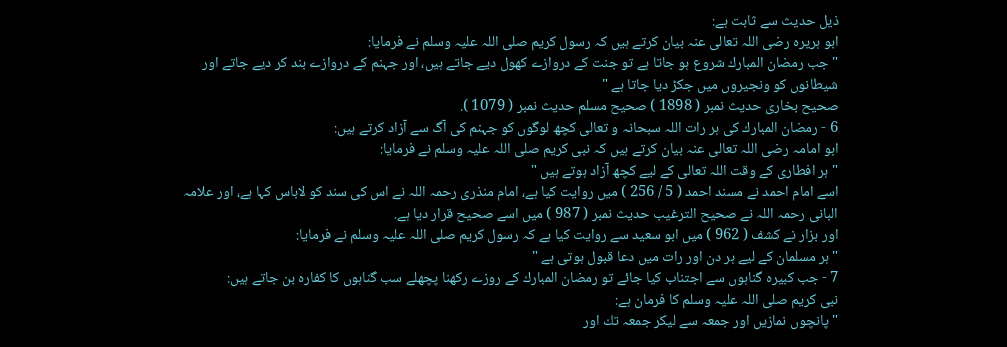ذيل حديث سے ثابت ہے:
ابو ہريرہ رضى اللہ تعالى عنہ بيان كرتے ہيں كہ رسول كريم صلى اللہ عليہ وسلم نے فرمايا:
" جب رمضان المبارك شروع ہو جاتا ہے تو جنت كے دروازے كھول ديے جاتے ہيں، اور جہنم كے دروازے بند كر ديے جاتے اور شيطانوں كو ونجيروں ميں جكڑ ديا جاتا ہے "
صحيح بخارى حديث نمبر ( 1898 ) صحيح مسلم حديث نمبر ( 1079 ).
6 - رمضان المبارك كى ہر رات اللہ سبحانہ و تعالى كچھ لوگوں كو جہنم كى آگ سے آزاد كرتے ہيں:
ابو امامہ رضى اللہ تعالى عنہ بيان كرتے ہيں كہ نبى كريم صلى اللہ عليہ وسلم نے فرمايا:
" ہر افطارى كے وقت اللہ تعالى كے ليے كچھ آزاد ہوتے ہيں "
اسے امام احمد نے مسند احمد ( 5 / 256 ) ميں روايت كيا ہے، امام منذرى رحمہ اللہ نے اس كى سند كو لاباس كہا ہے، اور علامہ البانى رحمہ اللہ نے صحيح الترغيب حديث نمبر ( 987 ) ميں اسے صحيح قرار ديا ہے.
اور بزار نے كشف ( 962 ) ميں ابو سعيد سے روايت كيا ہے كہ رسول كريم صلى اللہ عليہ وسلم نے فرمايا:
" ہر مسلمان كے ليے ہر دن اور رات ميں دعا قبول ہوتى ہے "
7 - جب كبيرہ گناہوں سے اجتناب كيا جائے تو رمضان المبارك كے روزے ركھنا پچھلے سب گناہوں كا كفارہ بن جاتے ہيں:
نبى كريم صلى اللہ عليہ وسلم كا فرمان ہے:
" پانچوں نمازيں اور جمعہ سے ليكر جمعہ تك اور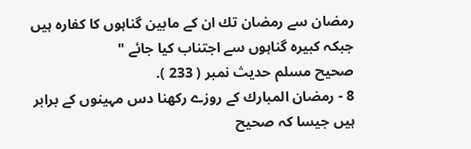رمضان سے رمضان تك ان كے مابين گناہوں كا كفارہ ہيں جبكہ كبيرہ گناہوں سے اجتناب كيا جائے "
صحيح مسلم حديث نمبر ( 233 ).
8 - رمضان المبارك كے روزے ركھنا دس مہينوں كے برابر ہيں جيسا كہ صحيح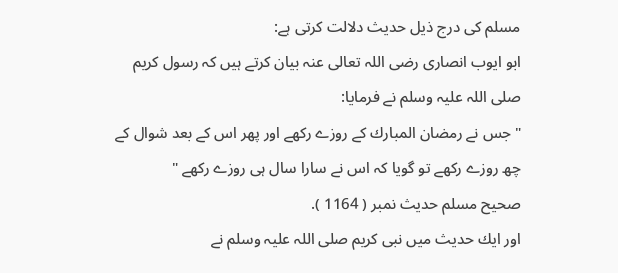مسلم كى درج ذيل حديث دلالت كرتى ہے:
ابو ايوب انصارى رضى اللہ تعالى عنہ بيان كرتے ہيں كہ رسول كريم صلى اللہ عليہ وسلم نے فرمايا:
" جس نے رمضان المبارك كے روزے ركھے اور پھر اس كے بعد شوال كے چھ روزے ركھے تو گويا كہ اس نے سارا سال ہى روزے ركھے "
صحيح مسلم حديث نمبر ( 1164 ).
اور ايك حديث ميں نبى كريم صلى اللہ عليہ وسلم نے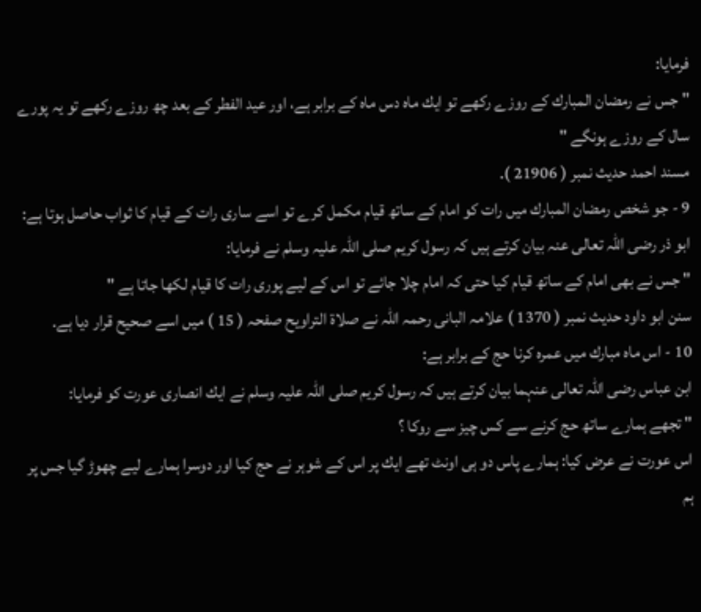فرمايا:
" جس نے رمضان المبارك كے روزے ركھے تو ايك ماہ دس ماہ كے برابر ہے، اور عيد الفطر كے بعد چھ روزے ركھے تو يہ پورے سال كے روزے ہونگے "
مسند احمد حديث نمبر ( 21906 ).
9 - جو شخص رمضان المبارك ميں رات كو امام كے ساتھ قيام مكمل كرے تو اسے سارى رات كے قيام كا ثواب حاصل ہوتا ہے:
ابو ذر رضى اللہ تعالى عنہ بيان كرتے ہيں كہ رسول كريم صلى اللہ عليہ وسلم نے فرمايا:
" جس نے بھى امام كے ساتھ قيام كيا حتى كہ امام چلا جائے تو اس كے ليے پورى رات كا قيام لكھا جاتا ہے "
سنن ابو داود حديث نمبر ( 1370 ) علامہ البانى رحمہ اللہ نے صلاۃ التراويح صفحہ ( 15 ) ميں اسے صحيح قرار ديا ہے.
10 - اس ماہ مبارك ميں عمرہ كرنا حج كے برابر ہے:
ابن عباس رضى اللہ تعالى عنہما بيان كرتے ہيں كہ رسول كريم صلى اللہ عليہ وسلم نے ايك انصارى عورت كو فرمايا:
" تجھے ہمارے ساتھ حج كرنے سے كس چيز سے روكا ؟
اس عورت نے عرض كيا: ہمارے پاس دو ہى اونٹ تھے ايك پر اس كے شوہر نے حج كيا اور دوسرا ہمارے ليے چھوڑ گيا جس پر ہم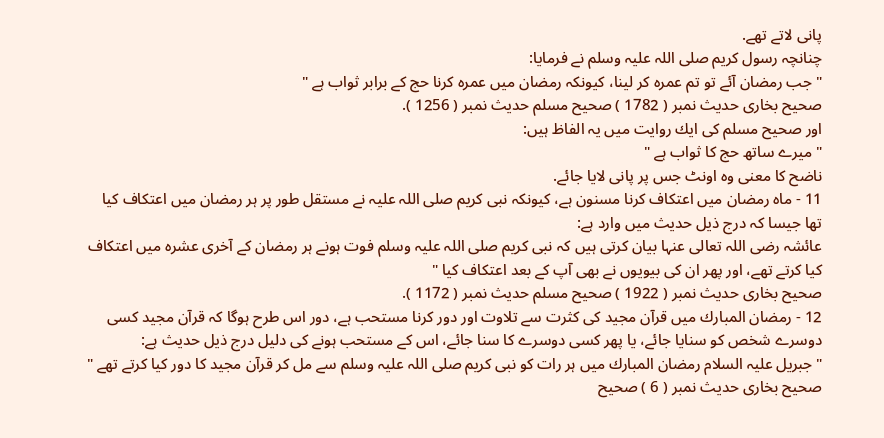پانى لاتے تھے.
چنانچہ رسول كريم صلى اللہ عليہ وسلم نے فرمايا:
" جب رمضان آئے تو تم عمرہ كر لينا، كيونكہ رمضان ميں عمرہ كرنا حج كے برابر ثواب ہے "
صحيح بخارى حديث نمبر ( 1782 ) صحيح مسلم حديث نمبر ( 1256 ).
اور صحيح مسلم كى ايك روايت ميں يہ الفاظ ہيں:
" ميرے ساتھ حج كا ثواب ہے "
ناضح كا معنى وہ اونٹ جس پر پانى لايا جائے.
11 - ماہ رمضان ميں اعتكاف كرنا مسنون ہے، كيونكہ نبى كريم صلى اللہ عليہ نے مستقل طور پر ہر رمضان ميں اعتكاف كيا تھا جيسا كہ درج ذيل حديث ميں وارد ہے:
عائشہ رضى اللہ تعالى عنہا بيان كرتى ہيں كہ نبى كريم صلى اللہ عليہ وسلم فوت ہونے ہر رمضان كے آخرى عشرہ ميں اعتكاف كيا كرتے تھے، اور پھر ان كى بيويوں نے بھى آپ كے بعد اعتكاف كيا "
صحيح بخارى حديث نمبر ( 1922 ) صحيح مسلم حديث نمبر ( 1172 ).
12 - رمضان المبارك ميں قرآن مجيد كى كثرت سے تلاوت اور دور كرنا مستحب ہے، دور اس طرح ہوگا كہ قرآن مجيد كسى دوسرے شخص كو سنايا جائے، يا پھر كسى دوسرے كا سنا جائے، اس كے مستحب ہونے كى دليل درج ذيل حديث ہے:
" جبريل عليہ السلام رمضان المبارك ميں ہر رات كو نبى كريم صلى اللہ عليہ وسلم سے مل كر قرآن مجيد كا دور كيا كرتے تھے "
صحيح بخارى حديث نمبر ( 6 ) صحيح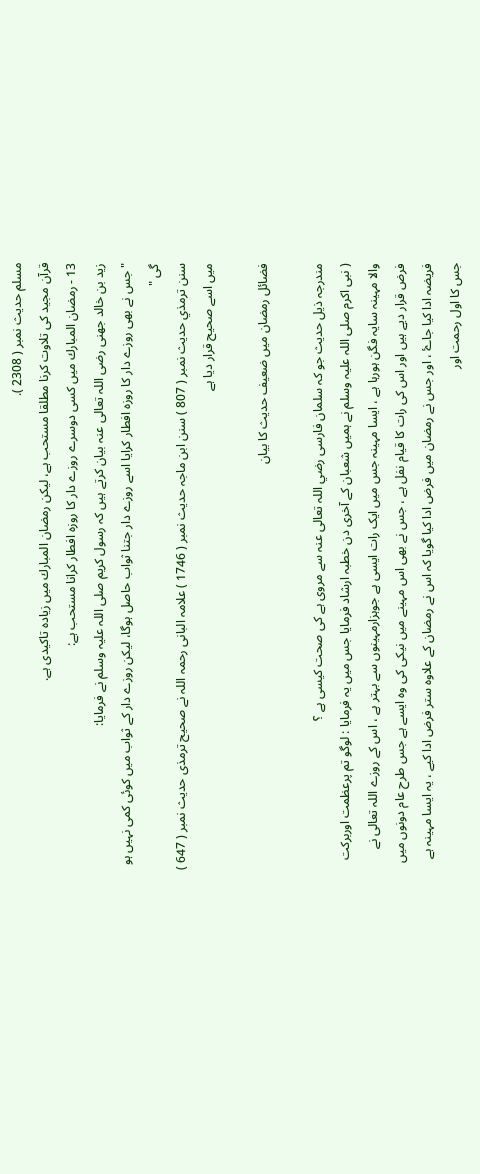مسلم حديث نمبر ( 2308 ).
قرآن مجيد كى تلاوت كرنا مطلقا مستحب ہے، ليكن رمضان المبارك ميں زيادہ تاكيدى ہے.
13 - رمضان المبارك ميں كسى دوسرے روزے دار كا روزہ افطار كرانا مستحب ہے:
زيد بن خالد جھنى رضى اللہ تعالى عنہ بيان كرتے ہيں كہ رسول كريم صلى اللہ عليہ وسلم نے فرمايا:
" جس نے بھى روزے دار كا روزہ افطار كرايا اسے روزے دار جتنا ثواب حاصل ہوگا، ليكن روزے دار كے ثواب ميں كوئى كمى نہيں ہو گى "
سنن ترمذي حديث نمبر ( 807 ) سنن ابن ماجہ حديث نمبر ( 1746 ) علامہ البانى رحمہ اللہ نے صحيح ترمذى حديث نمبر ( 647 ) ميں اسے صحيح قرار ديا ہے

فضائل رمضان میں ضعیف حدیث کا بیان

مندرجہ ذیل حدیث جو کہ سلمان فارسی رضي اللہ تعالی عنہ سے مروی ہے کی صحت کیسی ہے ؟
( نبی اکرم صلی اللہ علیہ وسلم نے ہمیں شعبان کے آخری دن خطبہ ارشاد فرمایا جس میں یہ فرمایا : لوگو تم پرعظمت اوربرکت والا مہینہ سایہ فگن ہورہا ہے ، ایسا مہینہ جس میں ایک رات ایسی ہے جوہزارمہینوں سے بہتر ہے ، اس کے روزے اللہ تعالی نے فرض قرار دیے ہیں اور اس کی رات کا قیام نفل ہے ، جس نے بھی اس مہینے میں نیکی کی وہ ایسے ہے جس طرح عام دونوں میں فریضہ ادا کیا جاۓ ، اور جس نے رمضان میں فرض ادا کیا گویا کہ اس نے رمضان کے علاوہ ستر فرض ادا کیے ، یہ ایسا مہینہ ہے جس کا اول رحمت اور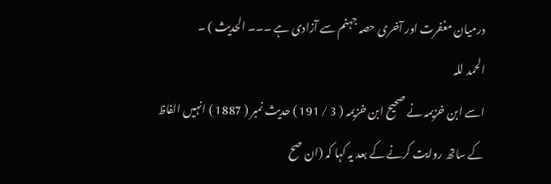درمیان مغفرت اور آخری حصہ جہنم سے آزادی ہے ۔۔۔ الحدیث ) ۔
الحمد للہ
اسے ابن خزیمہ نے صحیح ابن خزیمہ ( 3 / 191 ) حدیث نمبر ( 1887 ) انہیں الفاظ کے ساتھ روایت کرنے کے بعد یہ کہا کہ (ان صح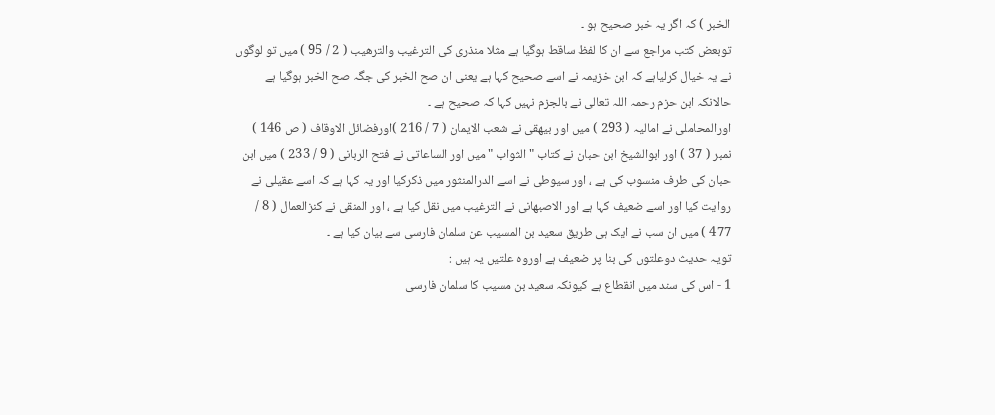الخبر ) کہ اگر یہ خبر صحیح ہو ۔
توبعض کتب مراجع سے ان کا لفظ ساقط ہوگيا ہے مثلا منذری کی الترغیب والترھیب ( 2 / 95 ) میں تو لوگوں نے یہ خیال کرلیاہے کہ ابن خزیمہ نے اسے صحیح کہا ہے یعنی ان صح الخبر کی جگہ صح الخبر ہوگیا ہے حالانکہ ابن حزم رحمہ اللہ تعالی نے بالجزم نہیں کہا کہ صحیح ہے ۔
اورالمحاملی نے امالیہ ( 293 ) میں اور بیھقی نے شعب الایمان ( 7 / 216 )اورفضائل الاوقاف ( ص 146 ) نمبر ( 37 ) اور ابوالشیخ ابن حبان نے کتاب " الثواب " میں اور الساعاتی نے فتح الربانی ( 9 / 233 ) میں ابن حبان کی طرف منسوب کی ہے ، اور سیوطی نے اسے الدرالمنثور میں ذکرکیا اور یہ کہا ہے کہ اسے عقیلی نے روایت کیا اور اسے ضعیف کہا ہے اور الاصبھانی نے الترغیب میں نقل کیا ہے ، اور المنقی نے کنزالعمال ( 8 / 477 ) میں ان سب نے ایک ہی طریق سعید بن المسیب عن سلمان فارسی سے بیان کیا ہے ۔
تویہ حدیث دوعلتوں کی بنا پر ضعیف ہے اوروہ علتیں یہ ہیں :
1 - اس کی سند میں انقطاع ہے کیونکہ سعید بن مسیب کا سلمان فارسی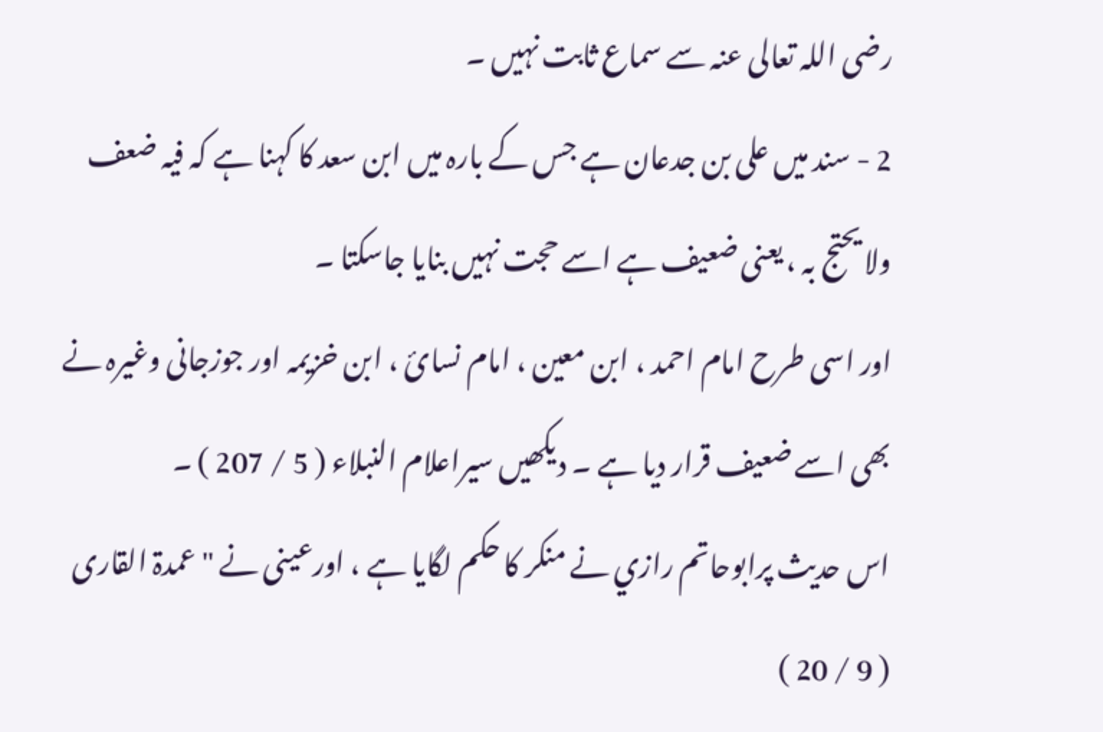رضی اللہ تعالی عنہ سے سماع ثابت نہیں ۔
2 - سند میں علی بن جدعان ہے جس کے بارہ میں ابن سعد کا کہنا ہے کہ فیہ ضعف ولا یحتج بہ ، یعنی ضعیف ہے اسے حجت نہیں بنایا جاسکتا ۔
اور اسی طرح امام احمد ، ابن معین ، امام نسائ ، ابن خزیمہ اور جوزجانی وغیرہ نے بھی اسے ضعیف قرار دیا ہے ۔ دیکھیں سیراعلام النبلاء ( 5 / 207 ) ۔
اس حدیث پرابوحاتم رازي نے منکر کا حکم لگایا ہے ، اورعینی نے " عمدۃ القاری ( 9 / 20 )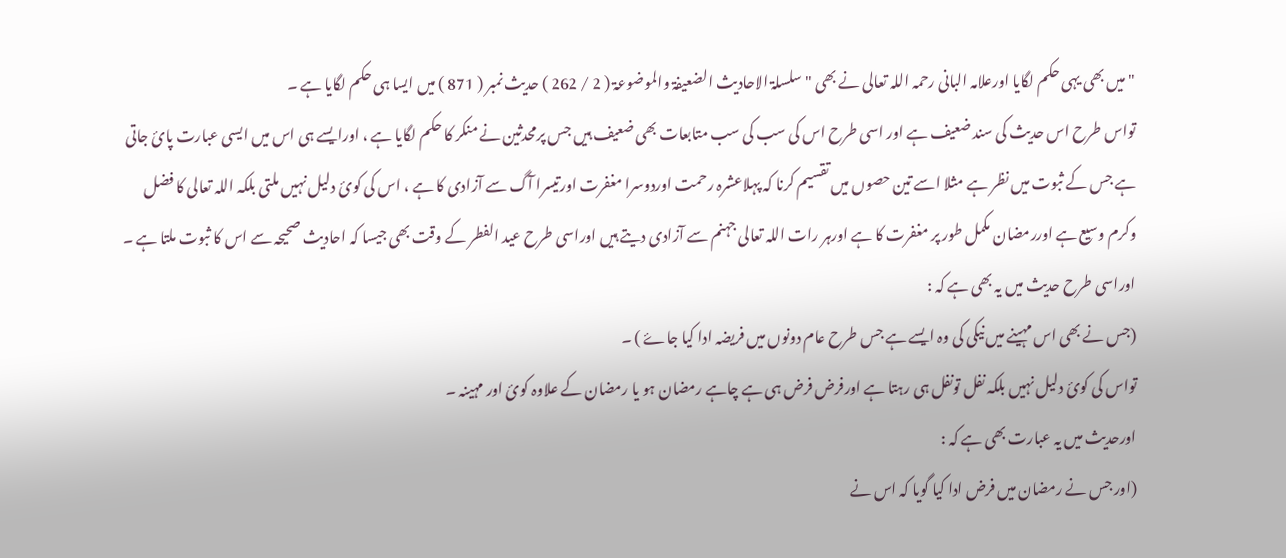" میں بھی یہی حکم لگایا اورعلامہ البانی رحمہ اللہ تعالی نے بھی " سلسلۃ الاحادیث الضعیفۃ والموضوعۃ ( 2 / 262 ) حدیث نمبر ( 871 ) میں ایسا ہی حکم لگایا ہے ۔
تواس طرح اس حدیث کی سند ضعیف ہے اور اسی طرح اس کی سب کی سب متابعات بھی ضعیف ہیں جس پرمحدثين نے منکر کا حکم لگایا ہے ، اورایسے ہی اس میں ایسی عبارت پائ جاتی ہے جس کے ثبوت میں نظر ہے مثلا اسے تین حصوں میں تقسیم کرنا کہ پہلاعشرہ رحمت اوردوسرا مغفرت اورتیسرا آگ سے آزادی کا ہے ، اس کی کوئ دلیل نہیں ملتی بلکہ اللہ تعالی کا فضل وکرم وسیع ہے اوررمضان مکمل طور پر مغفرت کا ہے اورہر رات اللہ تعالی جہنم سے آزادی دیتے ہیں اوراسی طرح عید الفطر کے وقت بھی جیسا کہ احاديث صحیحہ سے اس کا ثبوت ملتا ہے ۔
اوراسی طرح حدیث میں یہ بھی ہے کہ :
(جس نے بھی اس مہینے میں نیکی کی وہ ایسے ہے جس طرح عام دونوں میں فریضہ ادا کیا جاۓ ) ۔
تواس کی کوئ دلیل نہیں بلکہ نفل تونفل ہی رہتا ہے اورفرض فرض ہی ہے چاہے رمضان ہو یا رمضان کے علاوہ کوئ اور مہینہ ۔
اورحدیث میں یہ عبارت بھی ہے کہ :
(اور جس نے رمضان میں فرض ادا کیا گویا کہ اس نے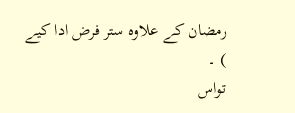رمضان کے علاوہ ستر فرض ادا کیے ) ۔
تواس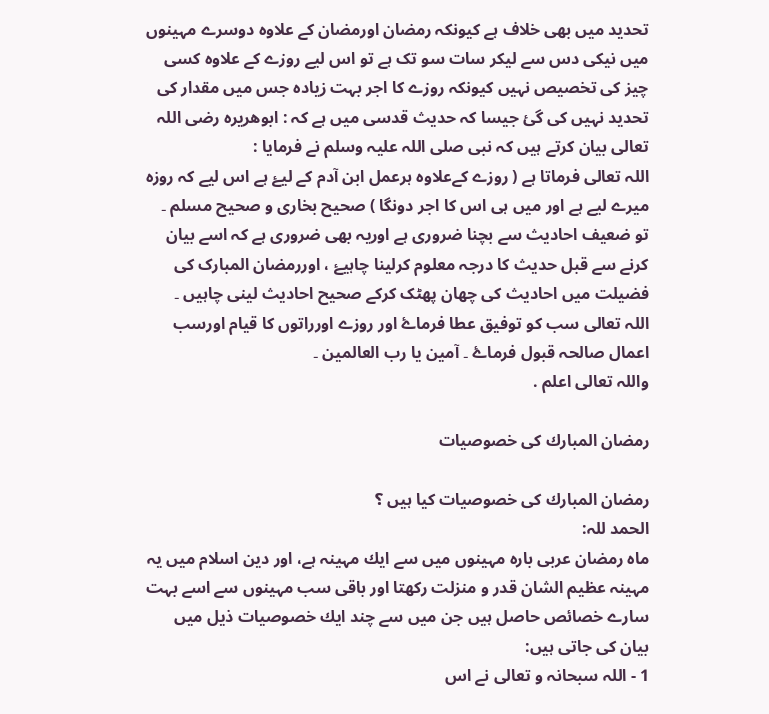تحدید میں بھی خلاف ہے کیونکہ رمضان اورمضان کے علاوہ دوسرے مہینوں میں نیکی دس سے لیکر سات سو تک ہے تو اس لیے روزے کے علاوہ کسی چيز کی تخصیص نہیں کیونکہ روزے کا اجر بہت زیادہ جس میں مقدار کی تحدید نہیں کی گئ جیسا کہ حدیث قدسی میں ہے کہ : ابوھریرہ رضی اللہ تعالی بیان کرتے ہیں کہ نبی صلی اللہ علیہ وسلم نے فرمایا :
اللہ تعالی فرماتا ہے ( روزے کےعلاوہ ہرعمل ابن آدم کے ليۓ ہے اس لیے کہ روزہ میرے لیے ہے اور میں ہی اس کا اجر دونگا ) صحیح بخاری و صحیح مسلم ۔
تو ضعیف احادیث سے بچنا ضروری ہے اوریہ بھی ضروری ہے کہ اسے بیان کرنے سے قبل حدیث کا درجہ معلوم کرلینا چاہیۓ ، اوررمضان المبارک کی فضيلت میں احادیث کی چھان پھٹک کرکے صحیح احادیث لینی چاہیں ۔
اللہ تعالی سب کو توفیق عطا فرماۓ‌ اور روزے اورراتوں کا قیام اورسب اعمال صالحہ قبول فرماۓ ۔ آمین یا رب العالمین ۔
واللہ تعالی اعلم .

رمضان المبارك كى خصوصيات

رمضان المبارك كى خصوصيات كيا ہيں ؟
الحمد للہ:
ماہ رمضان عربى بارہ مہينوں ميں سے ايك مہينہ ہے، اور دين اسلام ميں يہ مہينہ عظيم الشان قدر و منزلت ركھتا اور باقى سب مہينوں سے اسے بہت سارے خصائص حاصل ہيں جن ميں سے چند ايك خصوصيات ذيل ميں بيان كى جاتى ہيں:
1 - اللہ سبحانہ و تعالى نے اس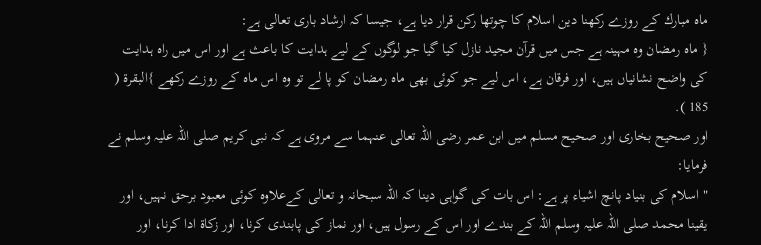ماہ مبارك كے روزے ركھنا دين اسلام كا چوتھا ركن قرار ديا ہے، جيسا كہ ارشاد بارى تعالى ہے:
{ ماہ رمضان وہ مہينہ ہے جس ميں قرآن مجيد نازل كيا گيا جو لوگوں كے ليے ہدايت كا باعث ہے اور اس ميں راہ ہدايت كى واضح نشانياں ہيں، اور فرقان ہے، اس ليے جو كوئى بھى ماہ رمضان كو پا لے تو وہ اس ماہ كے روزے ركھے }البقرۃ ( 185 ).
اور صحيح بخارى اور صحيح مسلم ميں ابن عمر رضى اللہ تعالى عنہما سے مروى ہے كہ نبى كريم صلى اللہ عليہ وسلم نے فرمايا:
" اسلام كى بنياد پانچ اشياء پر ہے: اس بات كى گواہى دينا كہ اللہ سبحانہ و تعالى كےعلاوہ كوئى معبود برحق نہيں، اور يقينا محمد صلى اللہ عليہ وسلم اللہ كے بندے اور اس كے رسول ہيں، اور نماز كى پابندى كرنا، اور زكاۃ ادا كرنا، اور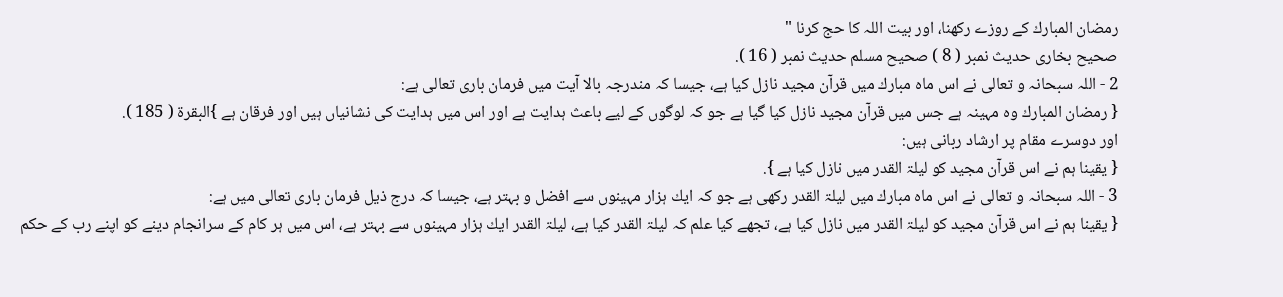رمضان المبارك كے روزے ركھنا، اور بيت اللہ كا حج كرنا "
صحيح بخارى حديث نمبر ( 8 ) صحيح مسلم حديث نمبر ( 16 ).
2 - اللہ سبحانہ و تعالى نے اس ماہ مبارك ميں قرآن مجيد نازل كيا ہے، جيسا كہ مندرجہ بالا آيت ميں فرمان بارى تعالى ہے:
{ رمضان المبارك وہ مہينہ ہے جس ميں قرآن مجيد نازل كيا گيا ہے جو كہ لوگوں كے ليے باعث ہدايت ہے اور اس ميں ہدايت كى نشانياں ہيں اور فرقان ہے }البقرۃ ( 185 ).
اور دوسرے مقام پر ارشاد ربانى ہيں:
{ يقينا ہم نے اس قرآن مجيد كو ليلۃ القدر ميں نازل كيا ہے }.
3 - اللہ سبحانہ و تعالى نے اس ماہ مبارك ميں ليلۃ القدر ركھى ہے جو كہ ايك ہزار مہينوں سے افضل و بہتر ہے، جيسا كہ درج ذيل فرمان بارى تعالى ميں ہے:
{ يقينا ہم نے اس قرآن مجيد كو ليلۃ القدر ميں نازل كيا ہے، تجھے كيا علم كہ ليلۃ القدر كيا ہے، ليلۃ القدر ايك ہزار مہينوں سے بہتر ہے، اس ميں ہر كام كے سرانجام دينے كو اپنے رب كے حكم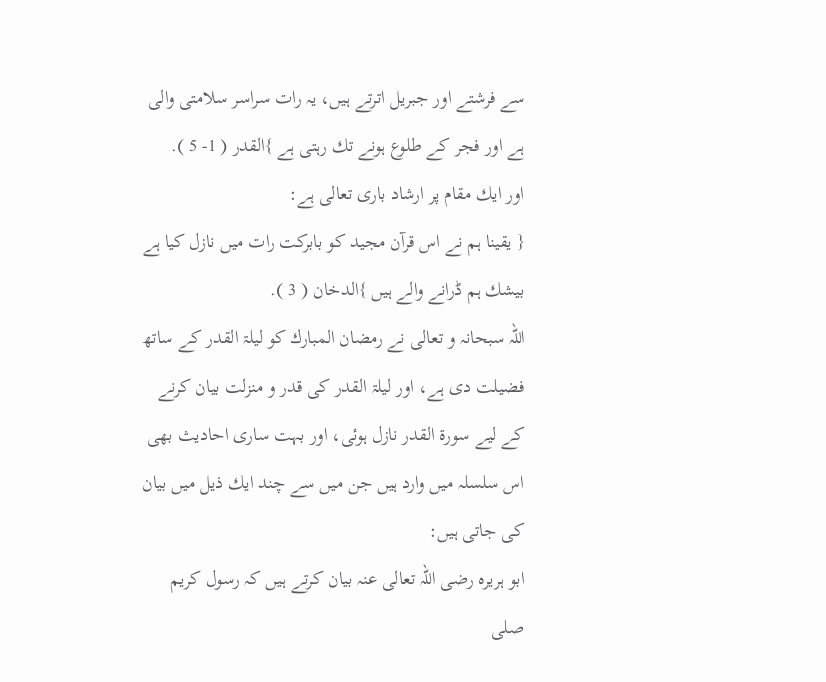سے فرشتے اور جبريل اترتے ہيں، يہ رات سراسر سلامتى والى ہے اور فجر كے طلوع ہونے تك رہتى ہے }القدر ( 1- 5 ).
اور ايك مقام پر ارشاد بارى تعالى ہے:
{ يقينا ہم نے اس قرآن مجيد كو بابركت رات ميں نازل كيا ہے بيشك ہم ڈرانے والے ہيں }الدخان ( 3 ).
اللہ سبحانہ و تعالى نے رمضان المبارك كو ليلۃ القدر كے ساتھ فضيلت دى ہے، اور ليلۃ القدر كى قدر و منزلت بيان كرنے كے ليے سورۃ القدر نازل ہوئى، اور بہت سارى احاديث بھى اس سلسلہ ميں وارد ہيں جن ميں سے چند ايك ذيل ميں بيان كى جاتى ہيں:
ابو ہريرہ رضى اللہ تعالى عنہ بيان كرتے ہيں كہ رسول كريم صلى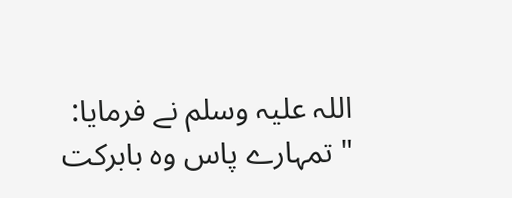اللہ عليہ وسلم نے فرمايا:
" تمہارے پاس وہ بابركت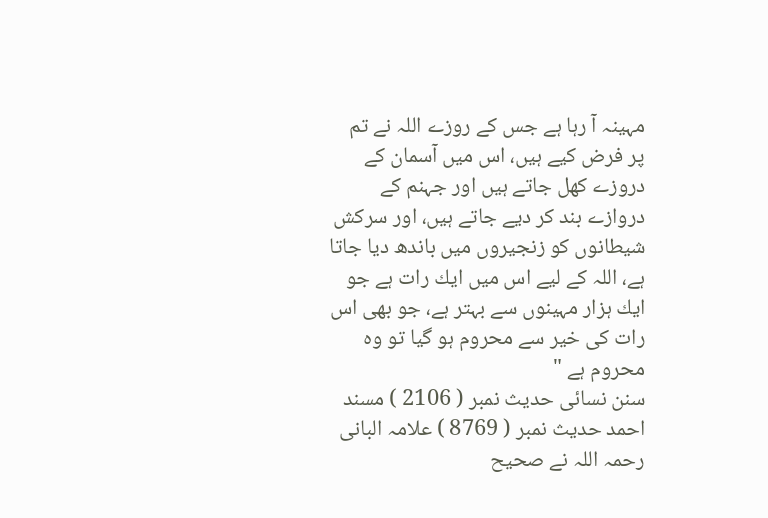مہينہ آ رہا ہے جس كے روزے اللہ نے تم پر فرض كيے ہيں، اس ميں آسمان كے دروزے كھل جاتے ہيں اور جہنم كے دروازے بند كر ديے جاتے ہيں، اور سركش شيطانوں كو زنجيروں ميں باندھ ديا جاتا ہے، اللہ كے ليے اس ميں ايك رات ہے جو ايك ہزار مہينوں سے بہتر ہے، جو بھى اس رات كى خير سے محروم ہو گيا تو وہ محروم ہے "
سنن نسائى حديث نمبر ( 2106 ) مسند احمد حديث نمبر ( 8769 ) علامہ البانى رحمہ اللہ نے صحيح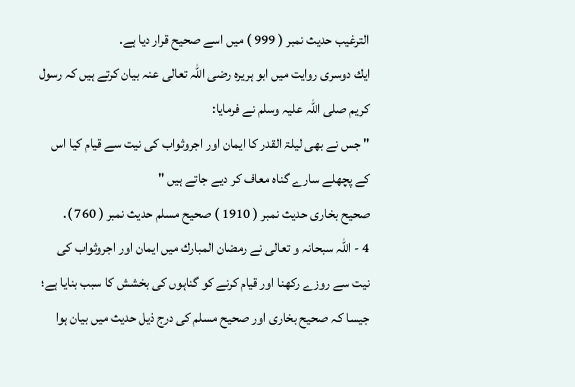الترغيب حديث نمبر ( 999 ) ميں اسے صحيح قرار ديا ہے.
ايك دوسرى روايت ميں ابو ہريرہ رضى اللہ تعالى عنہ بيان كرتے ہيں كہ رسول كريم صلى اللہ عليہ وسلم نے فرمايا:
" جس نے بھى ليلۃ القدر كا ايمان اور اجروثواب كى نيت سے قيام كيا اس كے پچھلے سارے گناہ معاف كر ديے جاتے ہيں "
صحيح بخارى حديث نمبر ( 1910 ) صحيح مسلم حديث نمبر ( 760 ).
4 - اللہ سبحانہ و تعالى نے رمضان المبارك ميں ايمان اور اجروثواب كى نيت سے روزے ركھنا اور قيام كرنے كو گناہوں كى بخشش كا سبب بنايا ہے؛ جيسا كہ صحيح بخارى اور صحيح مسلم كى درج ذيل حديث ميں بيان ہوا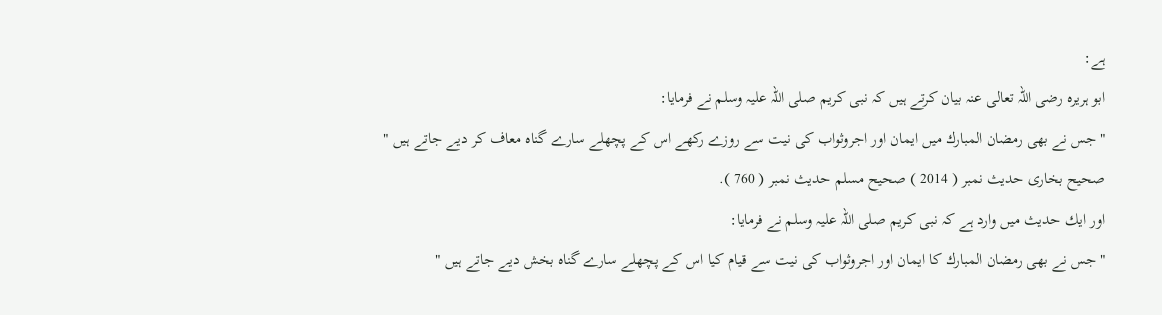ہے:
ابو ہريرہ رضى اللہ تعالى عنہ بيان كرتے ہيں كہ نبى كريم صلى اللہ عليہ وسلم نے فرمايا:
" جس نے بھى رمضان المبارك ميں ايمان اور اجروثواب كى نيت سے روزے ركھے اس كے پچھلے سارے گناہ معاف كر ديے جاتے ہيں "
صحيح بخارى حديث نمبر ( 2014 ) صحيح مسلم حديث نمبر ( 760 ).
اور ايك حديث ميں وارد ہے كہ نبى كريم صلى اللہ عليہ وسلم نے فرمايا:
" جس نے بھى رمضان المبارك كا ايمان اور اجروثواب كى نيت سے قيام كيا اس كے پچھلے سارے گناہ بخش ديے جاتے ہيں "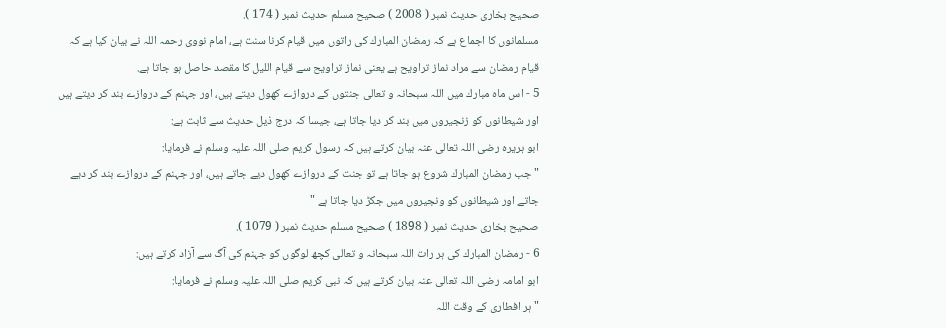صحيح بخارى حديث نمبر ( 2008 ) صحيح مسلم حديث نمبر ( 174 ).
مسلمانوں كا اجماع ہے كہ رمضان المبارك كى راتوں ميں قيام كرنا سنت ہے، امام نووى رحمہ اللہ نے بيان كيا ہے كہ قيام رمضان سے مراد نماز تراويح ہے يعنى نماز تراويح سے قيام الليل كا مقصد حاصل ہو جاتا ہے.
5 - اس ماہ مبارك ميں اللہ سبحانہ و تعالى جنتوں كے دروازے كھول ديتے ہيں، اور جہنم كے دروازے بند كر ديتے ہيں اور شيطانوں كو زنجيروں ميں بند كر ديا جاتا ہے، جيسا كہ درج ذيل حديث سے ثابت ہے:
ابو ہريرہ رضى اللہ تعالى عنہ بيان كرتے ہيں كہ رسول كريم صلى اللہ عليہ وسلم نے فرمايا:
" جب رمضان المبارك شروع ہو جاتا ہے تو جنت كے دروازے كھول ديے جاتے ہيں، اور جہنم كے دروازے بند كر ديے جاتے اور شيطانوں كو ونجيروں ميں جكڑ ديا جاتا ہے "
صحيح بخارى حديث نمبر ( 1898 ) صحيح مسلم حديث نمبر ( 1079 ).
6 - رمضان المبارك كى ہر رات اللہ سبحانہ و تعالى كچھ لوگوں كو جہنم كى آگ سے آزاد كرتے ہيں:
ابو امامہ رضى اللہ تعالى عنہ بيان كرتے ہيں كہ نبى كريم صلى اللہ عليہ وسلم نے فرمايا:
" ہر افطارى كے وقت اللہ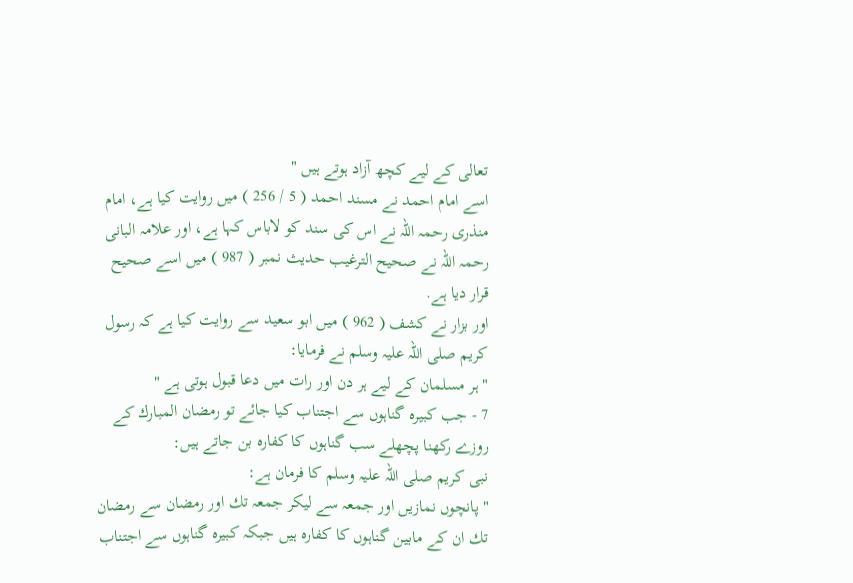تعالى كے ليے كچھ آزاد ہوتے ہيں "
اسے امام احمد نے مسند احمد ( 5 / 256 ) ميں روايت كيا ہے، امام منذرى رحمہ اللہ نے اس كى سند كو لاباس كہا ہے، اور علامہ البانى رحمہ اللہ نے صحيح الترغيب حديث نمبر ( 987 ) ميں اسے صحيح قرار ديا ہے.
اور بزار نے كشف ( 962 ) ميں ابو سعيد سے روايت كيا ہے كہ رسول كريم صلى اللہ عليہ وسلم نے فرمايا:
" ہر مسلمان كے ليے ہر دن اور رات ميں دعا قبول ہوتى ہے "
7 - جب كبيرہ گناہوں سے اجتناب كيا جائے تو رمضان المبارك كے روزے ركھنا پچھلے سب گناہوں كا كفارہ بن جاتے ہيں:
نبى كريم صلى اللہ عليہ وسلم كا فرمان ہے:
" پانچوں نمازيں اور جمعہ سے ليكر جمعہ تك اور رمضان سے رمضان تك ان كے مابين گناہوں كا كفارہ ہيں جبكہ كبيرہ گناہوں سے اجتناب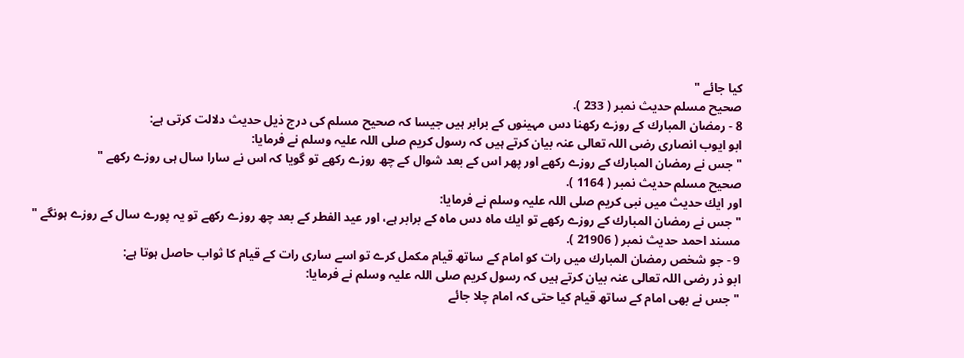كيا جائے "
صحيح مسلم حديث نمبر ( 233 ).
8 - رمضان المبارك كے روزے ركھنا دس مہينوں كے برابر ہيں جيسا كہ صحيح مسلم كى درج ذيل حديث دلالت كرتى ہے:
ابو ايوب انصارى رضى اللہ تعالى عنہ بيان كرتے ہيں كہ رسول كريم صلى اللہ عليہ وسلم نے فرمايا:
" جس نے رمضان المبارك كے روزے ركھے اور پھر اس كے بعد شوال كے چھ روزے ركھے تو گويا كہ اس نے سارا سال ہى روزے ركھے "
صحيح مسلم حديث نمبر ( 1164 ).
اور ايك حديث ميں نبى كريم صلى اللہ عليہ وسلم نے فرمايا:
" جس نے رمضان المبارك كے روزے ركھے تو ايك ماہ دس ماہ كے برابر ہے، اور عيد الفطر كے بعد چھ روزے ركھے تو يہ پورے سال كے روزے ہونگے "
مسند احمد حديث نمبر ( 21906 ).
9 - جو شخص رمضان المبارك ميں رات كو امام كے ساتھ قيام مكمل كرے تو اسے سارى رات كے قيام كا ثواب حاصل ہوتا ہے:
ابو ذر رضى اللہ تعالى عنہ بيان كرتے ہيں كہ رسول كريم صلى اللہ عليہ وسلم نے فرمايا:
" جس نے بھى امام كے ساتھ قيام كيا حتى كہ امام چلا جائے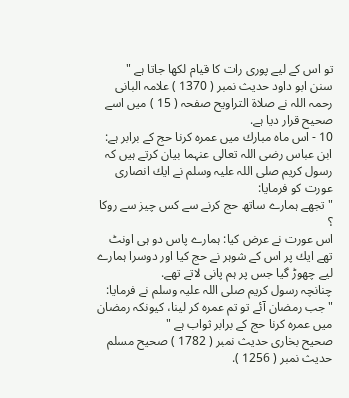تو اس كے ليے پورى رات كا قيام لكھا جاتا ہے "
سنن ابو داود حديث نمبر ( 1370 ) علامہ البانى رحمہ اللہ نے صلاۃ التراويح صفحہ ( 15 ) ميں اسے صحيح قرار ديا ہے.
10 - اس ماہ مبارك ميں عمرہ كرنا حج كے برابر ہے:
ابن عباس رضى اللہ تعالى عنہما بيان كرتے ہيں كہ رسول كريم صلى اللہ عليہ وسلم نے ايك انصارى عورت كو فرمايا:
" تجھے ہمارے ساتھ حج كرنے سے كس چيز سے روكا ؟
اس عورت نے عرض كيا: ہمارے پاس دو ہى اونٹ تھے ايك پر اس كے شوہر نے حج كيا اور دوسرا ہمارے ليے چھوڑ گيا جس پر ہم پانى لاتے تھے.
چنانچہ رسول كريم صلى اللہ عليہ وسلم نے فرمايا:
" جب رمضان آئے تو تم عمرہ كر لينا، كيونكہ رمضان ميں عمرہ كرنا حج كے برابر ثواب ہے "
صحيح بخارى حديث نمبر ( 1782 ) صحيح مسلم حديث نمبر ( 1256 ).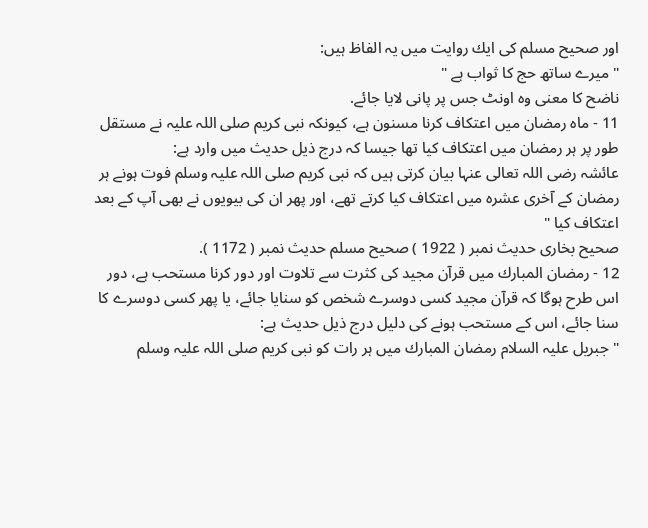اور صحيح مسلم كى ايك روايت ميں يہ الفاظ ہيں:
" ميرے ساتھ حج كا ثواب ہے "
ناضح كا معنى وہ اونٹ جس پر پانى لايا جائے.
11 - ماہ رمضان ميں اعتكاف كرنا مسنون ہے، كيونكہ نبى كريم صلى اللہ عليہ نے مستقل طور پر ہر رمضان ميں اعتكاف كيا تھا جيسا كہ درج ذيل حديث ميں وارد ہے:
عائشہ رضى اللہ تعالى عنہا بيان كرتى ہيں كہ نبى كريم صلى اللہ عليہ وسلم فوت ہونے ہر رمضان كے آخرى عشرہ ميں اعتكاف كيا كرتے تھے، اور پھر ان كى بيويوں نے بھى آپ كے بعد اعتكاف كيا "
صحيح بخارى حديث نمبر ( 1922 ) صحيح مسلم حديث نمبر ( 1172 ).
12 - رمضان المبارك ميں قرآن مجيد كى كثرت سے تلاوت اور دور كرنا مستحب ہے، دور اس طرح ہوگا كہ قرآن مجيد كسى دوسرے شخص كو سنايا جائے، يا پھر كسى دوسرے كا سنا جائے، اس كے مستحب ہونے كى دليل درج ذيل حديث ہے:
" جبريل عليہ السلام رمضان المبارك ميں ہر رات كو نبى كريم صلى اللہ عليہ وسلم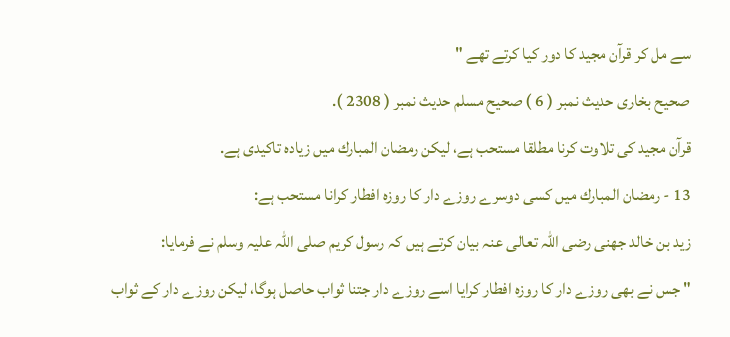سے مل كر قرآن مجيد كا دور كيا كرتے تھے "
صحيح بخارى حديث نمبر ( 6 ) صحيح مسلم حديث نمبر ( 2308 ).
قرآن مجيد كى تلاوت كرنا مطلقا مستحب ہے، ليكن رمضان المبارك ميں زيادہ تاكيدى ہے.
13 - رمضان المبارك ميں كسى دوسرے روزے دار كا روزہ افطار كرانا مستحب ہے:
زيد بن خالد جھنى رضى اللہ تعالى عنہ بيان كرتے ہيں كہ رسول كريم صلى اللہ عليہ وسلم نے فرمايا:
" جس نے بھى روزے دار كا روزہ افطار كرايا اسے روزے دار جتنا ثواب حاصل ہوگا، ليكن روزے دار كے ثواب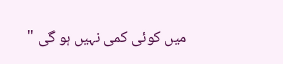ميں كوئى كمى نہيں ہو گى "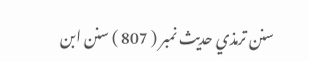سنن ترمذي حديث نمبر ( 807 ) سنن ابن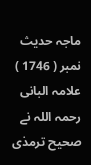ماجہ حديث نمبر ( 1746 ) علامہ البانى رحمہ اللہ نے صحيح ترمذى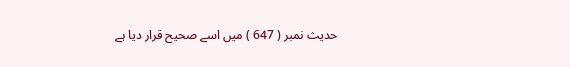حديث نمبر ( 647 ) ميں اسے صحيح قرار ديا ہے